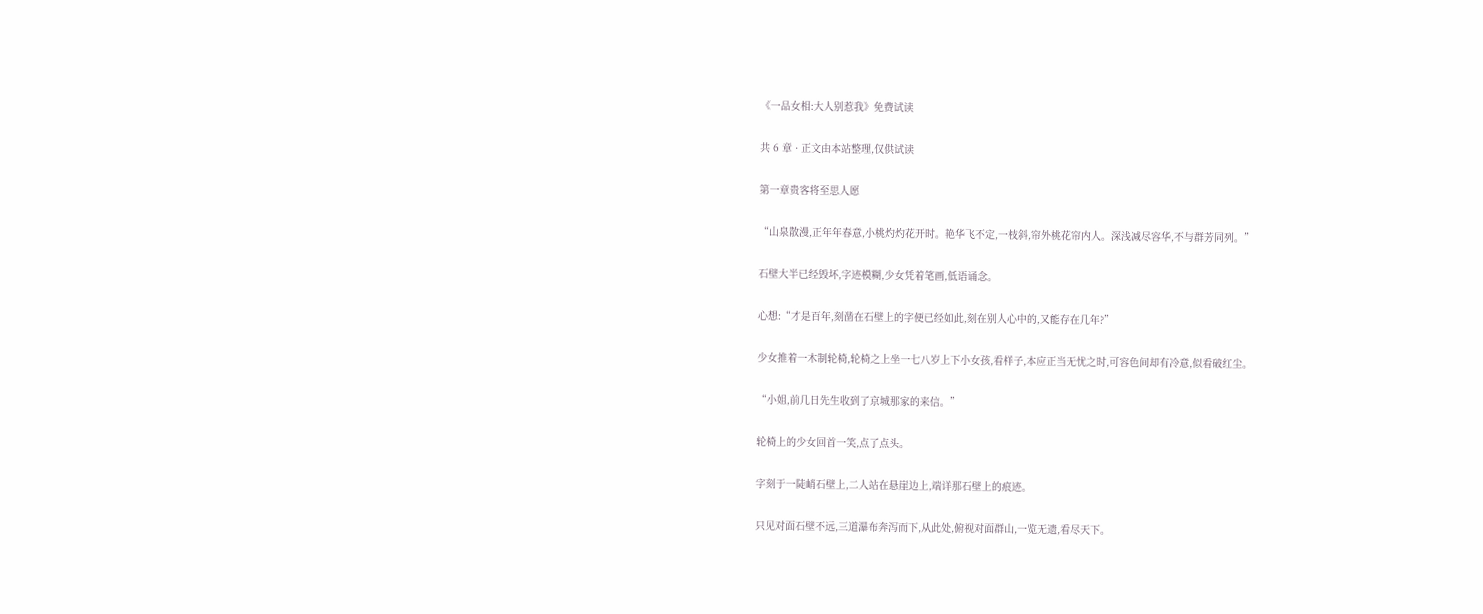《一品女相:大人别惹我》免费试读

共 6 章 · 正文由本站整理,仅供试读

第一章贵客将至思人愿

“山泉散漫,正年年春意,小桃灼灼花开时。艳华飞不定,一枝斜,帘外桃花帘内人。深浅减尽容华,不与群芳同列。”

石壁大半已经毁坏,字迹模糊,少女凭着笔画,低语诵念。

心想:“才是百年,刻凿在石壁上的字便已经如此,刻在别人心中的,又能存在几年?”

少女推着一木制轮椅,轮椅之上坐一七八岁上下小女孩,看样子,本应正当无忧之时,可容色间却有冷意,似看破红尘。

“小姐,前几日先生收到了京城那家的来信。”

轮椅上的少女回首一笑,点了点头。

字刻于一陡峭石壁上,二人站在悬崖边上,端详那石壁上的痕迹。

只见对面石壁不远,三道瀑布奔泻而下,从此处,俯视对面群山,一览无遗,看尽天下。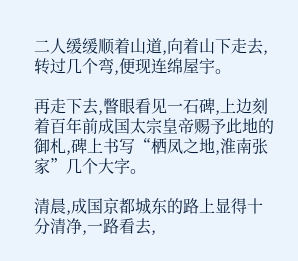二人缓缓顺着山道,向着山下走去,转过几个弯,便现连绵屋宇。

再走下去,瞥眼看见一石碑,上边刻着百年前成国太宗皇帝赐予此地的御札,碑上书写“栖凤之地,淮南张家”几个大字。

清晨,成国京都城东的路上显得十分清净,一路看去,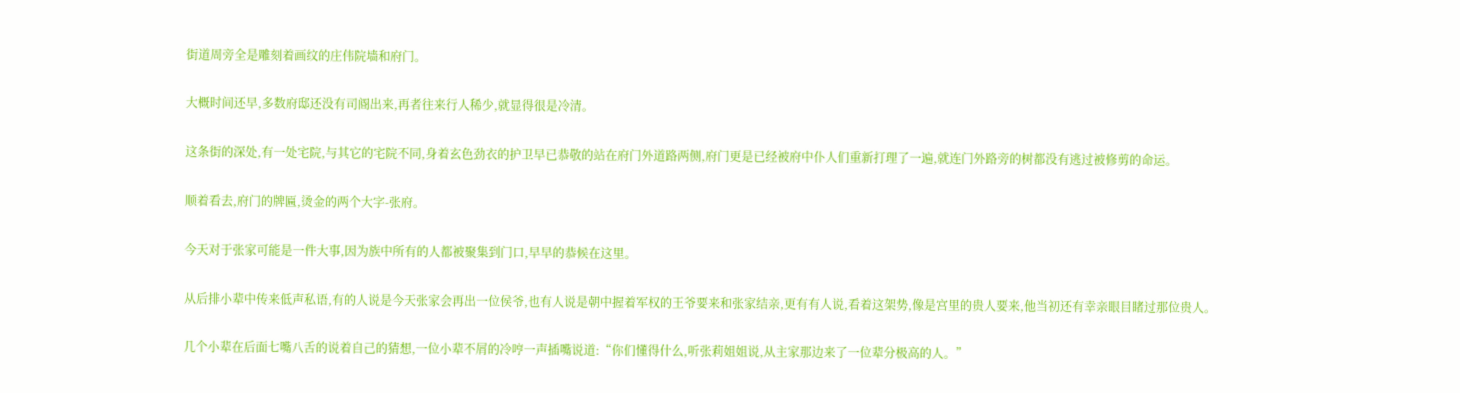街道周旁全是雕刻着画纹的庄伟院墙和府门。

大概时间还早,多数府邸还没有司阍出来,再者往来行人稀少,就显得很是冷清。

这条街的深处,有一处宅院,与其它的宅院不同,身着玄色劲衣的护卫早已恭敬的站在府门外道路两侧,府门更是已经被府中仆人们重新打理了一遍,就连门外路旁的树都没有逃过被修剪的命运。

顺着看去,府门的牌匾,烫金的两个大字-张府。

今天对于张家可能是一件大事,因为族中所有的人都被聚集到门口,早早的恭候在这里。

从后排小辈中传来低声私语,有的人说是今天张家会再出一位侯爷,也有人说是朝中握着军权的王爷要来和张家结亲,更有有人说,看着这架势,像是宫里的贵人要来,他当初还有幸亲眼目睹过那位贵人。

几个小辈在后面七嘴八舌的说着自己的猜想,一位小辈不屑的冷哼一声插嘴说道:“你们懂得什么,听张莉姐姐说,从主家那边来了一位辈分极高的人。”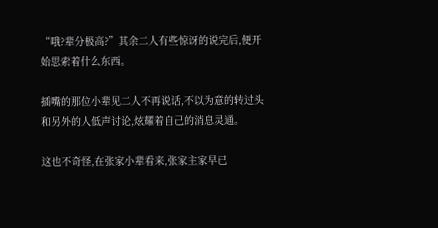“哦?辈分极高?”其余二人有些惊讶的说完后,便开始思索着什么东西。

插嘴的那位小辈见二人不再说话,不以为意的转过头和另外的人低声讨论,炫耀着自己的消息灵通。

这也不奇怪,在张家小辈看来,张家主家早已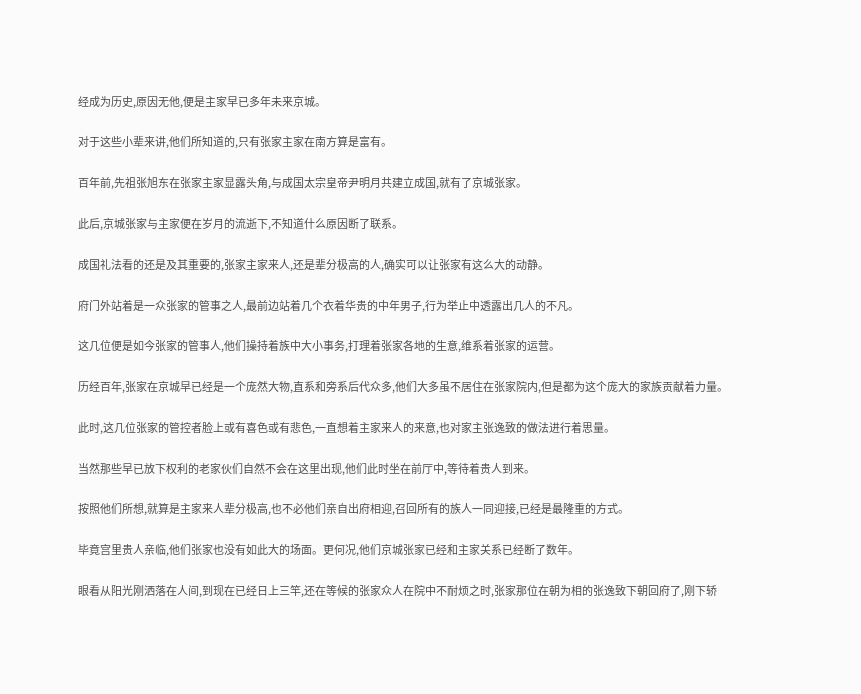经成为历史,原因无他,便是主家早已多年未来京城。

对于这些小辈来讲,他们所知道的,只有张家主家在南方算是富有。

百年前,先祖张旭东在张家主家显露头角,与成国太宗皇帝尹明月共建立成国,就有了京城张家。

此后,京城张家与主家便在岁月的流逝下,不知道什么原因断了联系。

成国礼法看的还是及其重要的,张家主家来人,还是辈分极高的人,确实可以让张家有这么大的动静。

府门外站着是一众张家的管事之人,最前边站着几个衣着华贵的中年男子,行为举止中透露出几人的不凡。

这几位便是如今张家的管事人,他们操持着族中大小事务,打理着张家各地的生意,维系着张家的运营。

历经百年,张家在京城早已经是一个庞然大物,直系和旁系后代众多,他们大多虽不居住在张家院内,但是都为这个庞大的家族贡献着力量。

此时,这几位张家的管控者脸上或有喜色或有悲色,一直想着主家来人的来意,也对家主张逸致的做法进行着思量。

当然那些早已放下权利的老家伙们自然不会在这里出现,他们此时坐在前厅中,等待着贵人到来。

按照他们所想,就算是主家来人辈分极高,也不必他们亲自出府相迎,召回所有的族人一同迎接,已经是最隆重的方式。

毕竟宫里贵人亲临,他们张家也没有如此大的场面。更何况,他们京城张家已经和主家关系已经断了数年。

眼看从阳光刚洒落在人间,到现在已经日上三竿,还在等候的张家众人在院中不耐烦之时,张家那位在朝为相的张逸致下朝回府了,刚下轿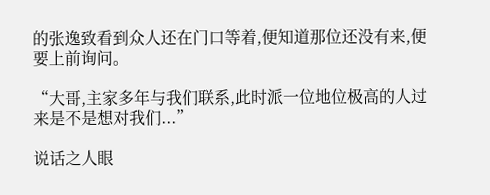的张逸致看到众人还在门口等着,便知道那位还没有来,便要上前询问。

“大哥,主家多年与我们联系,此时派一位地位极高的人过来是不是想对我们...”

说话之人眼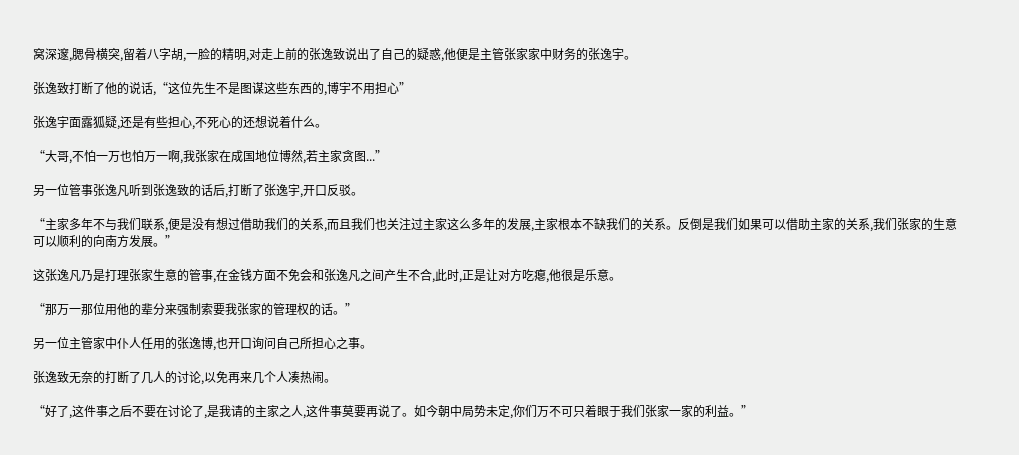窝深邃,腮骨横突,留着八字胡,一脸的精明,对走上前的张逸致说出了自己的疑惑,他便是主管张家家中财务的张逸宇。

张逸致打断了他的说话,“这位先生不是图谋这些东西的,博宇不用担心”

张逸宇面露狐疑,还是有些担心,不死心的还想说着什么。

“大哥,不怕一万也怕万一啊,我张家在成国地位博然,若主家贪图...”

另一位管事张逸凡听到张逸致的话后,打断了张逸宇,开口反驳。

“主家多年不与我们联系,便是没有想过借助我们的关系,而且我们也关注过主家这么多年的发展,主家根本不缺我们的关系。反倒是我们如果可以借助主家的关系,我们张家的生意可以顺利的向南方发展。”

这张逸凡乃是打理张家生意的管事,在金钱方面不免会和张逸凡之间产生不合,此时,正是让对方吃瘪,他很是乐意。

“那万一那位用他的辈分来强制索要我张家的管理权的话。”

另一位主管家中仆人任用的张逸博,也开口询问自己所担心之事。

张逸致无奈的打断了几人的讨论,以免再来几个人凑热闹。

“好了,这件事之后不要在讨论了,是我请的主家之人,这件事莫要再说了。如今朝中局势未定,你们万不可只着眼于我们张家一家的利益。”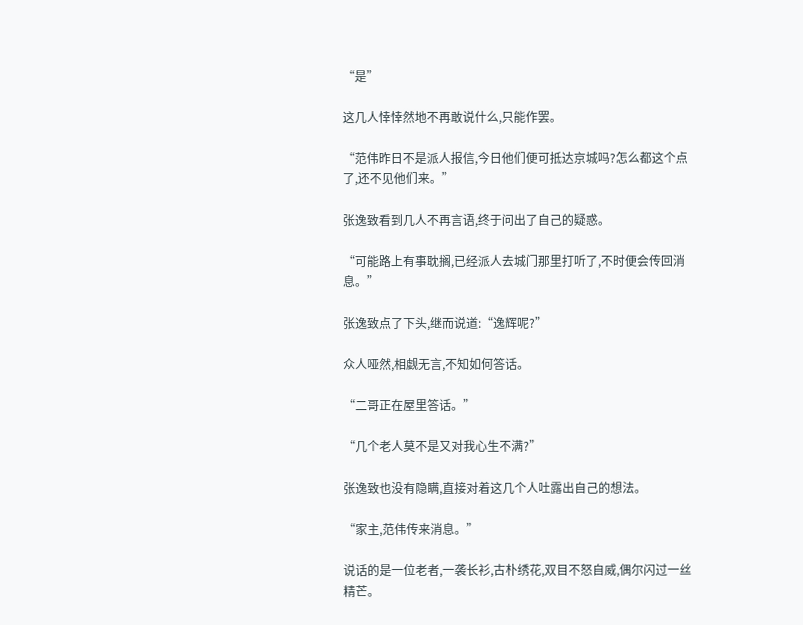“是”

这几人悻悻然地不再敢说什么,只能作罢。

“范伟昨日不是派人报信,今日他们便可抵达京城吗?怎么都这个点了,还不见他们来。”

张逸致看到几人不再言语,终于问出了自己的疑惑。

“可能路上有事耽搁,已经派人去城门那里打听了,不时便会传回消息。”

张逸致点了下头,继而说道:“逸辉呢?”

众人哑然,相觑无言,不知如何答话。

“二哥正在屋里答话。”

“几个老人莫不是又对我心生不满?”

张逸致也没有隐瞒,直接对着这几个人吐露出自己的想法。

“家主,范伟传来消息。”

说话的是一位老者,一袭长衫,古朴绣花,双目不怒自威,偶尔闪过一丝精芒。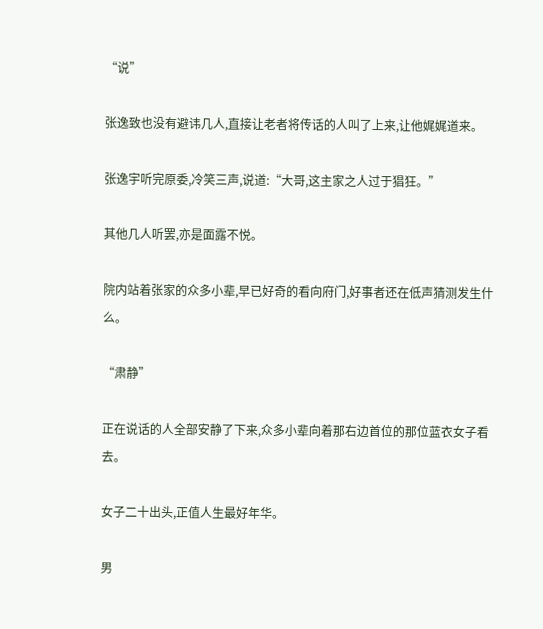“说”

张逸致也没有避讳几人,直接让老者将传话的人叫了上来,让他娓娓道来。

张逸宇听完原委,冷笑三声,说道:“大哥,这主家之人过于猖狂。”

其他几人听罢,亦是面露不悦。

院内站着张家的众多小辈,早已好奇的看向府门,好事者还在低声猜测发生什么。

“肃静”

正在说话的人全部安静了下来,众多小辈向着那右边首位的那位蓝衣女子看去。

女子二十出头,正值人生最好年华。

男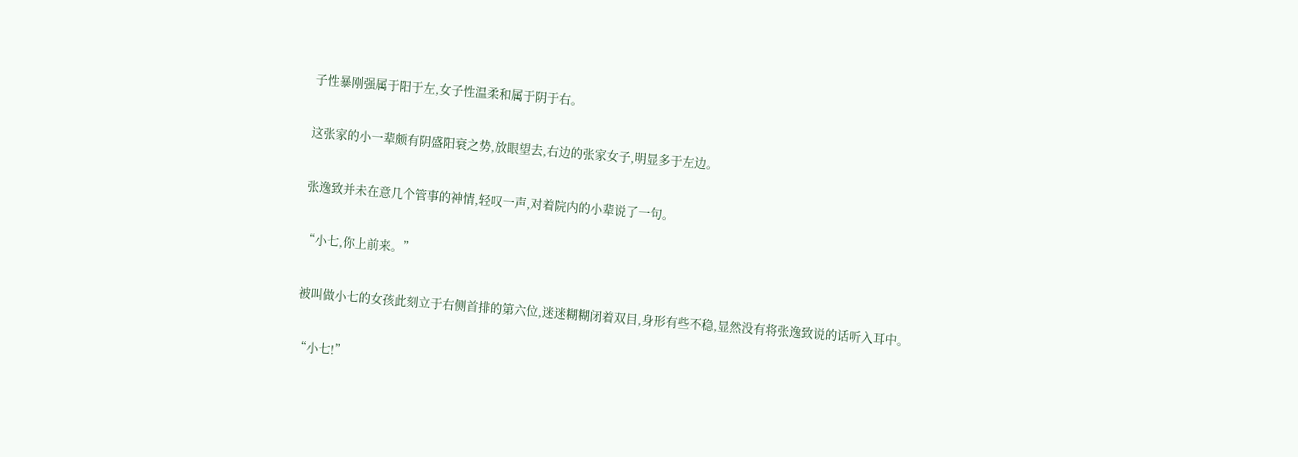子性暴刚强属于阳于左,女子性温柔和属于阴于右。

这张家的小一辈颇有阴盛阳衰之势,放眼望去,右边的张家女子,明显多于左边。

张逸致并未在意几个管事的神情,轻叹一声,对着院内的小辈说了一句。

“小七,你上前来。”

被叫做小七的女孩此刻立于右侧首排的第六位,迷迷糊糊闭着双目,身形有些不稳,显然没有将张逸致说的话听入耳中。

“小七!”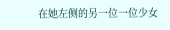在她左侧的另一位一位少女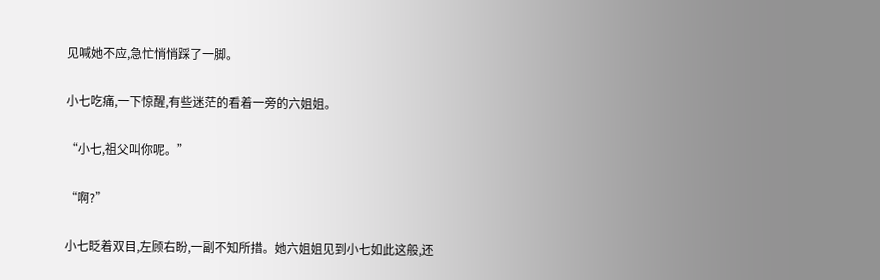见喊她不应,急忙悄悄踩了一脚。

小七吃痛,一下惊醒,有些迷茫的看着一旁的六姐姐。

“小七,祖父叫你呢。”

“啊?”

小七眨着双目,左顾右盼,一副不知所措。她六姐姐见到小七如此这般,还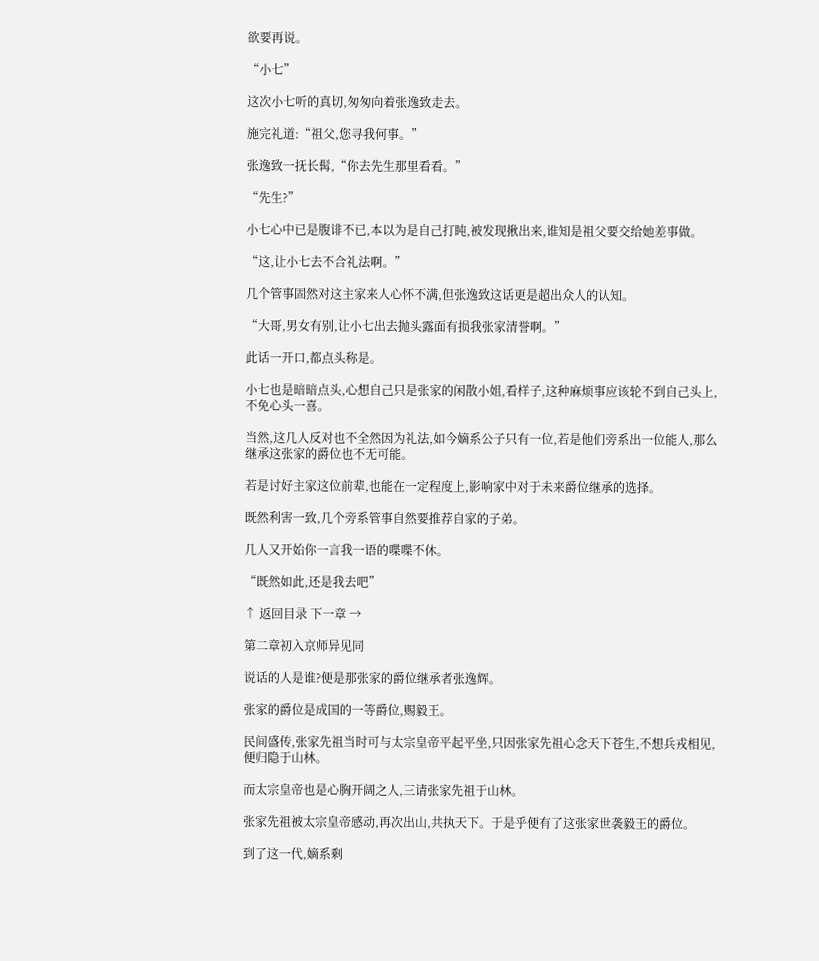欲要再说。

“小七”

这次小七听的真切,匆匆向着张逸致走去。

施完礼道:“祖父,您寻我何事。”

张逸致一抚长髯,“你去先生那里看看。”

“先生?”

小七心中已是腹诽不已,本以为是自己打盹,被发现揪出来,谁知是祖父要交给她差事做。

“这,让小七去不合礼法啊。”

几个管事固然对这主家来人心怀不满,但张逸致这话更是超出众人的认知。

“大哥,男女有别,让小七出去抛头露面有损我张家清誉啊。”

此话一开口,都点头称是。

小七也是暗暗点头,心想自己只是张家的闲散小姐,看样子,这种麻烦事应该轮不到自己头上,不免心头一喜。

当然,这几人反对也不全然因为礼法,如今嫡系公子只有一位,若是他们旁系出一位能人,那么继承这张家的爵位也不无可能。

若是讨好主家这位前辈,也能在一定程度上,影响家中对于未来爵位继承的选择。

既然利害一致,几个旁系管事自然要推荐自家的子弟。

几人又开始你一言我一语的喋喋不休。

“既然如此,还是我去吧”

↑ 返回目录 下一章 →

第二章初入京师异见同

说话的人是谁?便是那张家的爵位继承者张逸辉。

张家的爵位是成国的一等爵位,赐毅王。

民间盛传,张家先祖当时可与太宗皇帝平起平坐,只因张家先祖心念天下苍生,不想兵戎相见,便归隐于山林。

而太宗皇帝也是心胸开阔之人,三请张家先祖于山林。

张家先祖被太宗皇帝感动,再次出山,共执天下。于是乎便有了这张家世袭毅王的爵位。

到了这一代,嫡系剩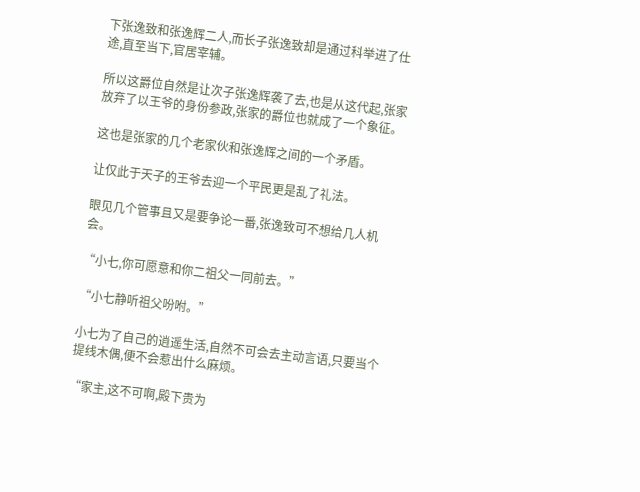下张逸致和张逸辉二人,而长子张逸致却是通过科举进了仕途,直至当下,官居宰辅。

所以这爵位自然是让次子张逸辉袭了去,也是从这代起,张家放弃了以王爷的身份参政,张家的爵位也就成了一个象征。

这也是张家的几个老家伙和张逸辉之间的一个矛盾。

让仅此于天子的王爷去迎一个平民更是乱了礼法。

眼见几个管事且又是要争论一番,张逸致可不想给几人机会。

“小七,你可愿意和你二祖父一同前去。”

“小七静听祖父吩咐。”

小七为了自己的逍遥生活,自然不可会去主动言语,只要当个提线木偶,便不会惹出什么麻烦。

“家主,这不可啊,殿下贵为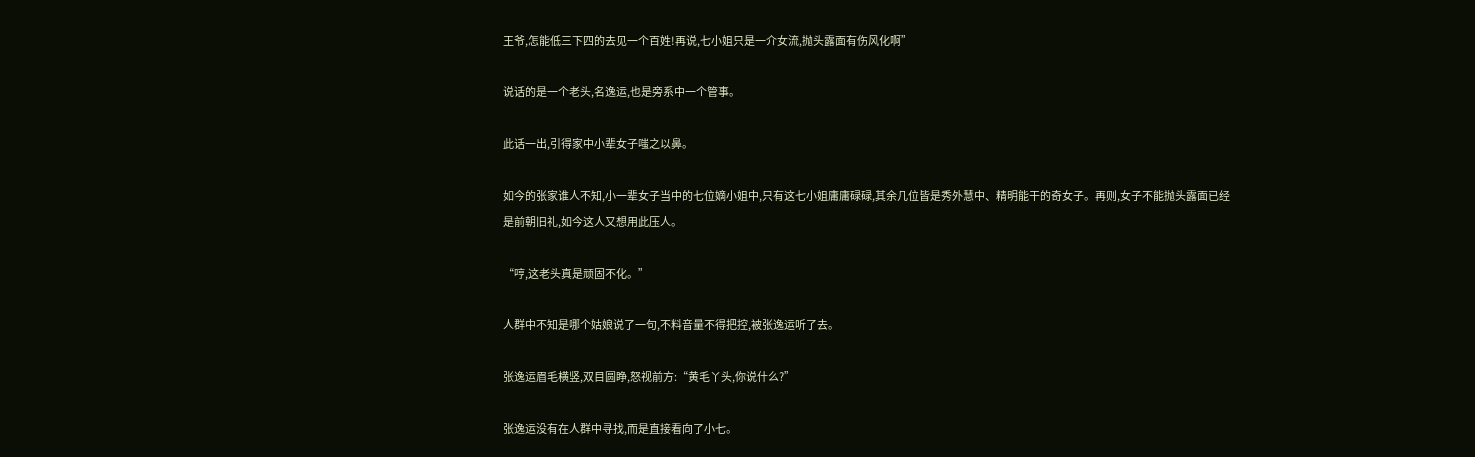王爷,怎能低三下四的去见一个百姓!再说,七小姐只是一介女流,抛头露面有伤风化啊”

说话的是一个老头,名逸运,也是旁系中一个管事。

此话一出,引得家中小辈女子嗤之以鼻。

如今的张家谁人不知,小一辈女子当中的七位嫡小姐中,只有这七小姐庸庸碌碌,其余几位皆是秀外慧中、精明能干的奇女子。再则,女子不能抛头露面已经是前朝旧礼,如今这人又想用此压人。

“哼,这老头真是顽固不化。”

人群中不知是哪个姑娘说了一句,不料音量不得把控,被张逸运听了去。

张逸运眉毛横竖,双目圆睁,怒视前方:“黄毛丫头,你说什么?”

张逸运没有在人群中寻找,而是直接看向了小七。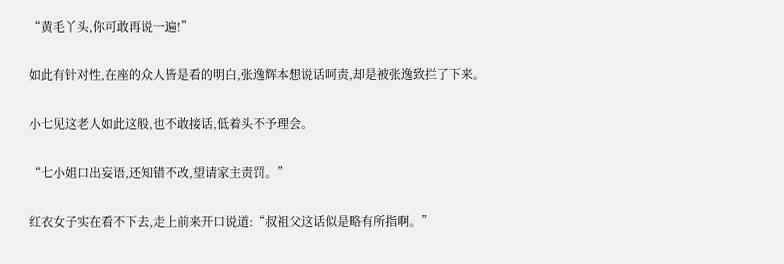“黄毛丫头,你可敢再说一遍!”

如此有针对性,在座的众人皆是看的明白,张逸辉本想说话呵责,却是被张逸致拦了下来。

小七见这老人如此这般,也不敢接话,低着头不予理会。

“七小姐口出妄语,还知错不改,望请家主责罚。”

红衣女子实在看不下去,走上前来开口说道:“叔祖父这话似是略有所指啊。”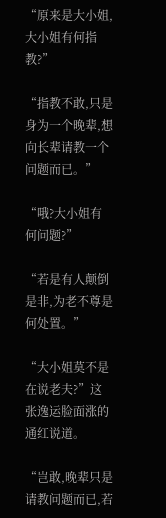“原来是大小姐,大小姐有何指教?”

“指教不敢,只是身为一个晚辈,想向长辈请教一个问题而已。”

“哦?大小姐有何问题?”

“若是有人颠倒是非,为老不尊是何处置。”

“大小姐莫不是在说老夫?”这张逸运脸面涨的通红说道。

“岂敢,晚辈只是请教问题而已,若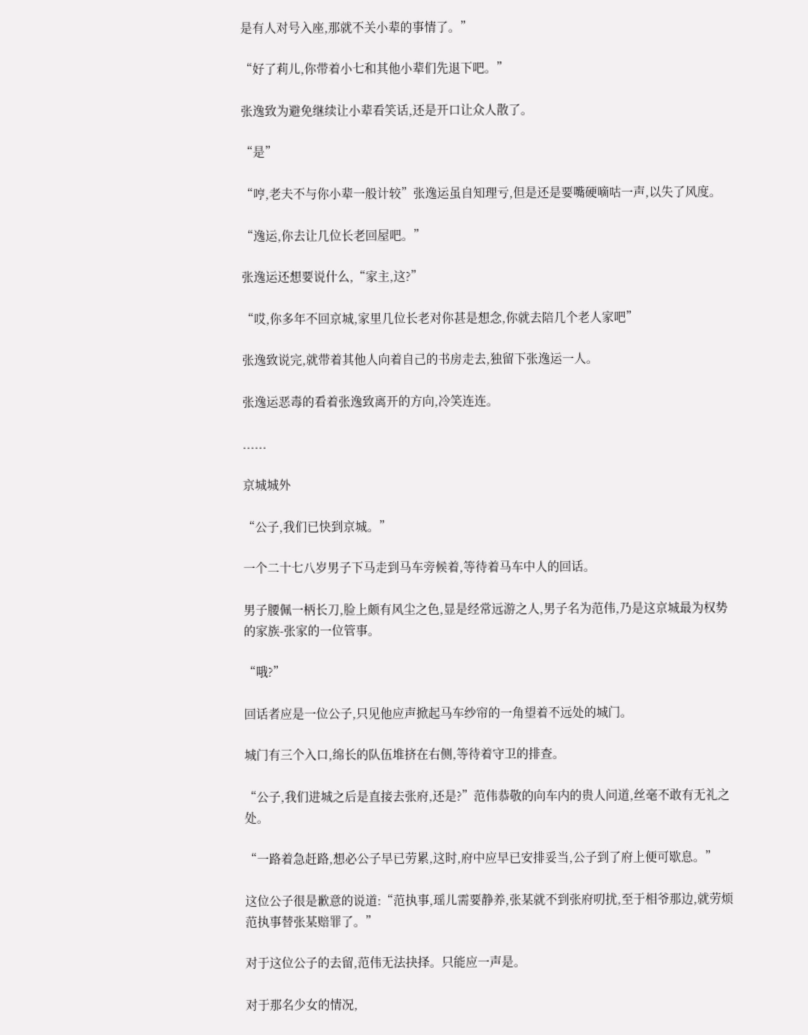是有人对号入座,那就不关小辈的事情了。”

“好了莉儿,你带着小七和其他小辈们先退下吧。”

张逸致为避免继续让小辈看笑话,还是开口让众人散了。

“是”

“哼,老夫不与你小辈一般计较”张逸运虽自知理亏,但是还是要嘴硬嘀咕一声,以失了风度。

“逸运,你去让几位长老回屋吧。”

张逸运还想要说什么,“家主,这?”

“哎,你多年不回京城,家里几位长老对你甚是想念,你就去陪几个老人家吧”

张逸致说完,就带着其他人向着自己的书房走去,独留下张逸运一人。

张逸运恶毒的看着张逸致离开的方向,冷笑连连。

......

京城城外

“公子,我们已快到京城。”

一个二十七八岁男子下马走到马车旁候着,等待着马车中人的回话。

男子腰佩一柄长刀,脸上颇有风尘之色,显是经常远游之人,男子名为范伟,乃是这京城最为权势的家族-张家的一位管事。

“哦?”

回话者应是一位公子,只见他应声掀起马车纱帘的一角望着不远处的城门。

城门有三个入口,绵长的队伍堆挤在右侧,等待着守卫的排查。

“公子,我们进城之后是直接去张府,还是?”范伟恭敬的向车内的贵人问道,丝毫不敢有无礼之处。

“一路着急赶路,想必公子早已劳累,这时,府中应早已安排妥当,公子到了府上便可歇息。”

这位公子很是歉意的说道:“范执事,瑶儿需要静养,张某就不到张府叨扰,至于相爷那边,就劳烦范执事替张某赔罪了。”

对于这位公子的去留,范伟无法抉择。只能应一声是。

对于那名少女的情况,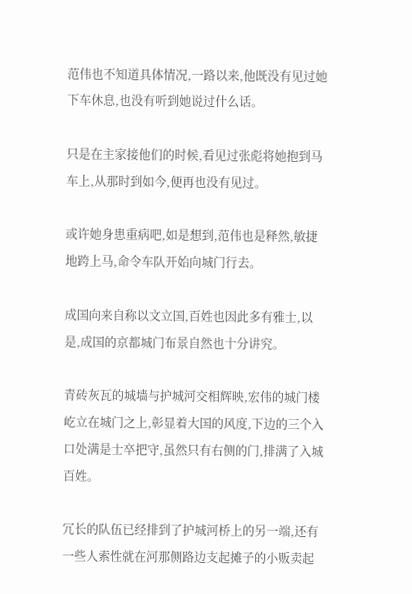范伟也不知道具体情况,一路以来,他既没有见过她下车休息,也没有听到她说过什么话。

只是在主家接他们的时候,看见过张彪将她抱到马车上,从那时到如今,便再也没有见过。

或许她身患重病吧,如是想到,范伟也是释然,敏捷地跨上马,命令车队开始向城门行去。

成国向来自称以文立国,百姓也因此多有雅士,以是,成国的京都城门布景自然也十分讲究。

青砖灰瓦的城墙与护城河交相辉映,宏伟的城门楼屹立在城门之上,彰显着大国的风度,下边的三个入口处满是士卒把守,虽然只有右侧的门,排满了入城百姓。

冗长的队伍已经排到了护城河桥上的另一端,还有一些人索性就在河那侧路边支起摊子的小贩卖起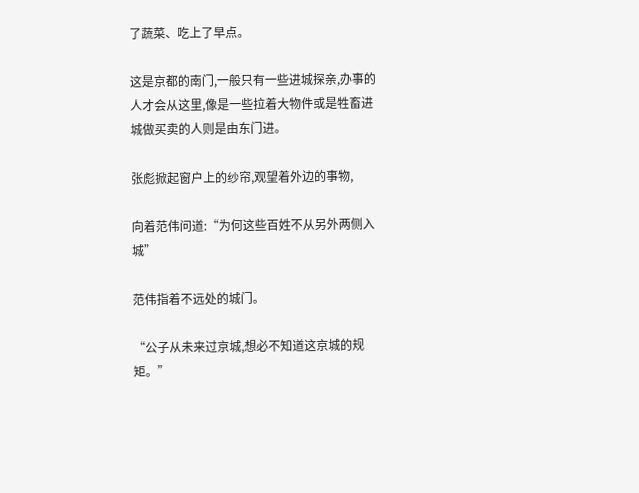了蔬菜、吃上了早点。

这是京都的南门,一般只有一些进城探亲,办事的人才会从这里,像是一些拉着大物件或是牲畜进城做买卖的人则是由东门进。

张彪掀起窗户上的纱帘,观望着外边的事物,

向着范伟问道:“为何这些百姓不从另外两侧入城”

范伟指着不远处的城门。

“公子从未来过京城,想必不知道这京城的规矩。”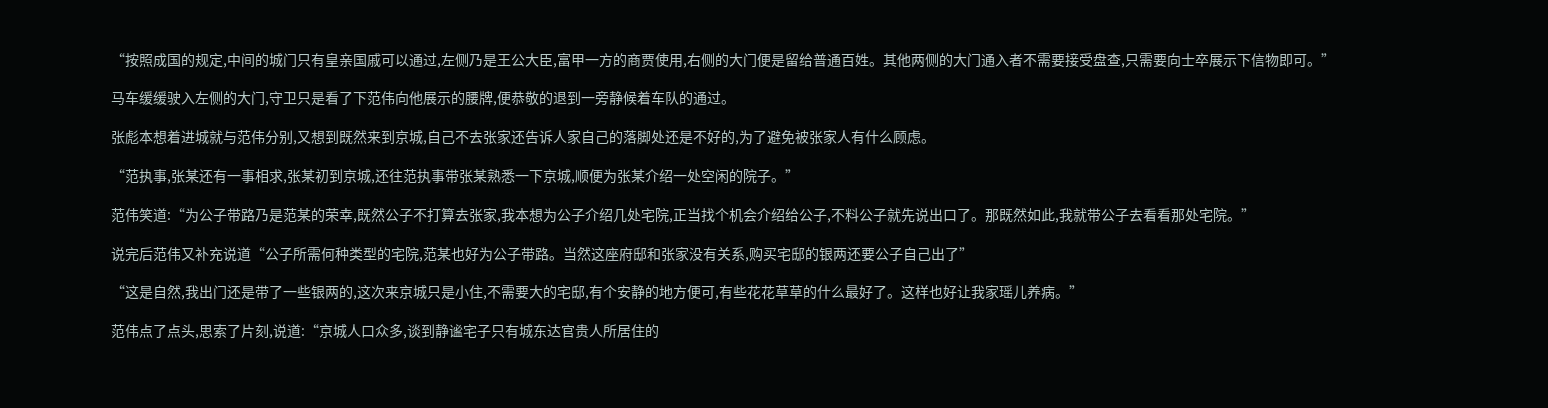“按照成国的规定,中间的城门只有皇亲国戚可以通过,左侧乃是王公大臣,富甲一方的商贾使用,右侧的大门便是留给普通百姓。其他两侧的大门通入者不需要接受盘查,只需要向士卒展示下信物即可。”

马车缓缓驶入左侧的大门,守卫只是看了下范伟向他展示的腰牌,便恭敬的退到一旁静候着车队的通过。

张彪本想着进城就与范伟分别,又想到既然来到京城,自己不去张家还告诉人家自己的落脚处还是不好的,为了避免被张家人有什么顾虑。

“范执事,张某还有一事相求,张某初到京城,还往范执事带张某熟悉一下京城,顺便为张某介绍一处空闲的院子。”

范伟笑道:“为公子带路乃是范某的荣幸,既然公子不打算去张家,我本想为公子介绍几处宅院,正当找个机会介绍给公子,不料公子就先说出口了。那既然如此,我就带公子去看看那处宅院。”

说完后范伟又补充说道“公子所需何种类型的宅院,范某也好为公子带路。当然这座府邸和张家没有关系,购买宅邸的银两还要公子自己出了”

“这是自然,我出门还是带了一些银两的,这次来京城只是小住,不需要大的宅邸,有个安静的地方便可,有些花花草草的什么最好了。这样也好让我家瑶儿养病。”

范伟点了点头,思索了片刻,说道:“京城人口众多,谈到静谧宅子只有城东达官贵人所居住的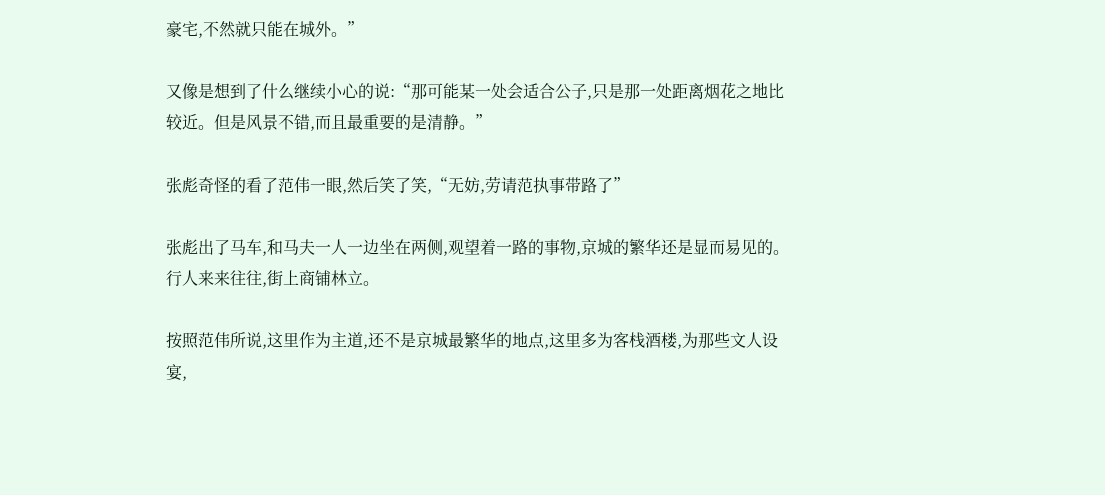豪宅,不然就只能在城外。”

又像是想到了什么继续小心的说:“那可能某一处会适合公子,只是那一处距离烟花之地比较近。但是风景不错,而且最重要的是清静。”

张彪奇怪的看了范伟一眼,然后笑了笑,“无妨,劳请范执事带路了”

张彪出了马车,和马夫一人一边坐在两侧,观望着一路的事物,京城的繁华还是显而易见的。行人来来往往,街上商铺林立。

按照范伟所说,这里作为主道,还不是京城最繁华的地点,这里多为客栈酒楼,为那些文人设宴,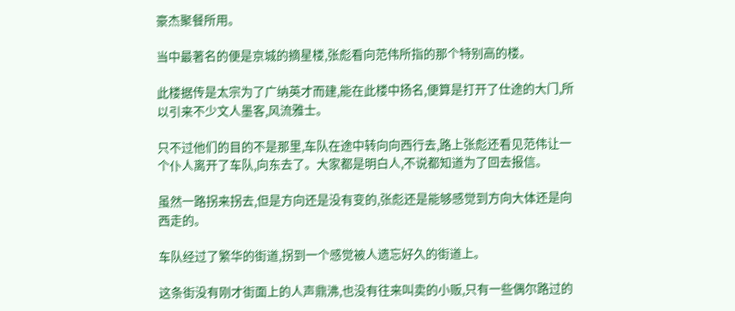豪杰聚餐所用。

当中最著名的便是京城的摘星楼,张彪看向范伟所指的那个特别高的楼。

此楼据传是太宗为了广纳英才而建,能在此楼中扬名,便算是打开了仕途的大门,所以引来不少文人墨客,风流雅士。

只不过他们的目的不是那里,车队在途中转向向西行去,路上张彪还看见范伟让一个仆人离开了车队,向东去了。大家都是明白人,不说都知道为了回去报信。

虽然一路拐来拐去,但是方向还是没有变的,张彪还是能够感觉到方向大体还是向西走的。

车队经过了繁华的街道,拐到一个感觉被人遗忘好久的街道上。

这条街没有刚才街面上的人声鼎沸,也没有往来叫卖的小贩,只有一些偶尔路过的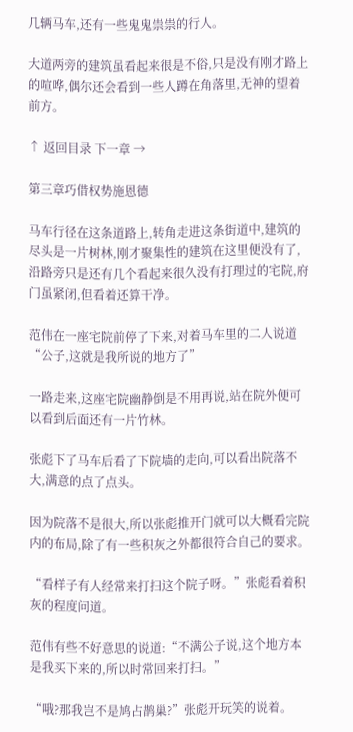几辆马车,还有一些鬼鬼祟祟的行人。

大道两旁的建筑虽看起来很是不俗,只是没有刚才路上的喧哗,偶尔还会看到一些人蹲在角落里,无神的望着前方。

↑ 返回目录 下一章 →

第三章巧借权势施恩德

马车行径在这条道路上,转角走进这条街道中,建筑的尽头是一片树林,刚才聚集性的建筑在这里便没有了,沿路旁只是还有几个看起来很久没有打理过的宅院,府门虽紧闭,但看着还算干净。

范伟在一座宅院前停了下来,对着马车里的二人说道“公子,这就是我所说的地方了”

一路走来,这座宅院幽静倒是不用再说,站在院外便可以看到后面还有一片竹林。

张彪下了马车后看了下院墙的走向,可以看出院落不大,满意的点了点头。

因为院落不是很大,所以张彪推开门就可以大概看完院内的布局,除了有一些积灰之外都很符合自己的要求。

“看样子有人经常来打扫这个院子呀。”张彪看着积灰的程度问道。

范伟有些不好意思的说道:“不满公子说,这个地方本是我买下来的,所以时常回来打扫。”

“哦?那我岂不是鸠占鹊巢?”张彪开玩笑的说着。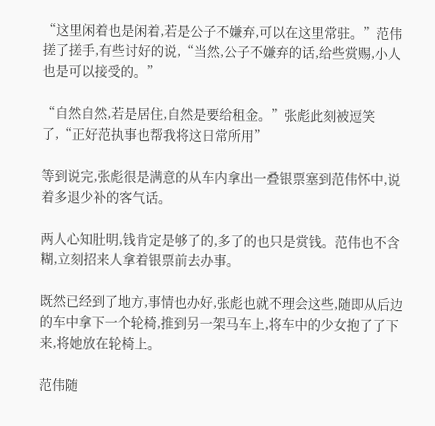“这里闲着也是闲着,若是公子不嫌弃,可以在这里常驻。”范伟搓了搓手,有些讨好的说,“当然,公子不嫌弃的话,给些赏赐,小人也是可以接受的。”

“自然自然,若是居住,自然是要给租金。”张彪此刻被逗笑了,“正好范执事也帮我将这日常所用”

等到说完,张彪很是满意的从车内拿出一叠银票塞到范伟怀中,说着多退少补的客气话。

两人心知肚明,钱肯定是够了的,多了的也只是赏钱。范伟也不含糊,立刻招来人拿着银票前去办事。

既然已经到了地方,事情也办好,张彪也就不理会这些,随即从后边的车中拿下一个轮椅,推到另一架马车上,将车中的少女抱了了下来,将她放在轮椅上。

范伟随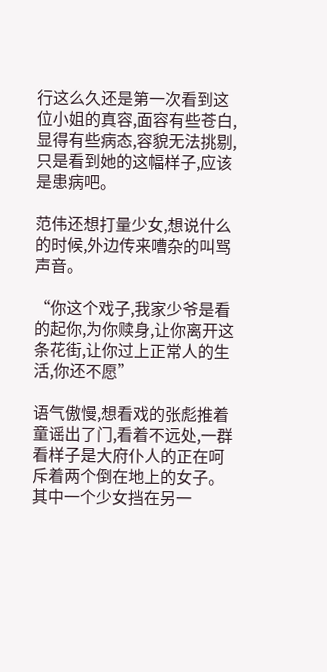行这么久还是第一次看到这位小姐的真容,面容有些苍白,显得有些病态,容貌无法挑剔,只是看到她的这幅样子,应该是患病吧。

范伟还想打量少女,想说什么的时候,外边传来嘈杂的叫骂声音。

“你这个戏子,我家少爷是看的起你,为你赎身,让你离开这条花街,让你过上正常人的生活,你还不愿”

语气傲慢,想看戏的张彪推着童谣出了门,看着不远处,一群看样子是大府仆人的正在呵斥着两个倒在地上的女子。其中一个少女挡在另一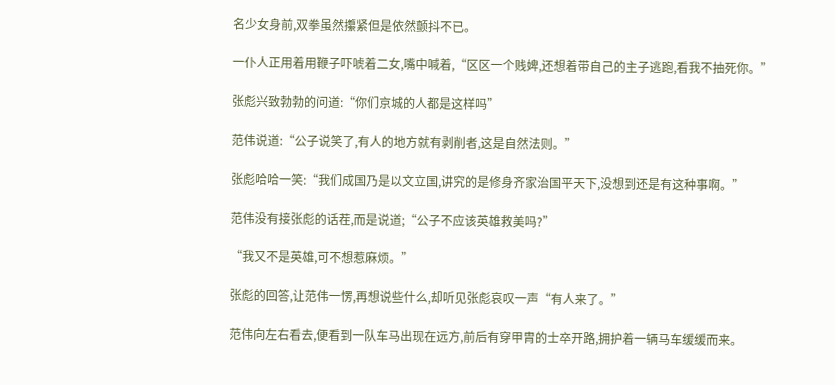名少女身前,双拳虽然攥紧但是依然颤抖不已。

一仆人正用着用鞭子吓唬着二女,嘴中喊着,“区区一个贱婢,还想着带自己的主子逃跑,看我不抽死你。”

张彪兴致勃勃的问道:“你们京城的人都是这样吗”

范伟说道:“公子说笑了,有人的地方就有剥削者,这是自然法则。”

张彪哈哈一笑:“我们成国乃是以文立国,讲究的是修身齐家治国平天下,没想到还是有这种事啊。”

范伟没有接张彪的话茬,而是说道;“公子不应该英雄救美吗?”

“我又不是英雄,可不想惹麻烦。”

张彪的回答,让范伟一愣,再想说些什么,却听见张彪哀叹一声“有人来了。”

范伟向左右看去,便看到一队车马出现在远方,前后有穿甲胄的士卒开路,拥护着一辆马车缓缓而来。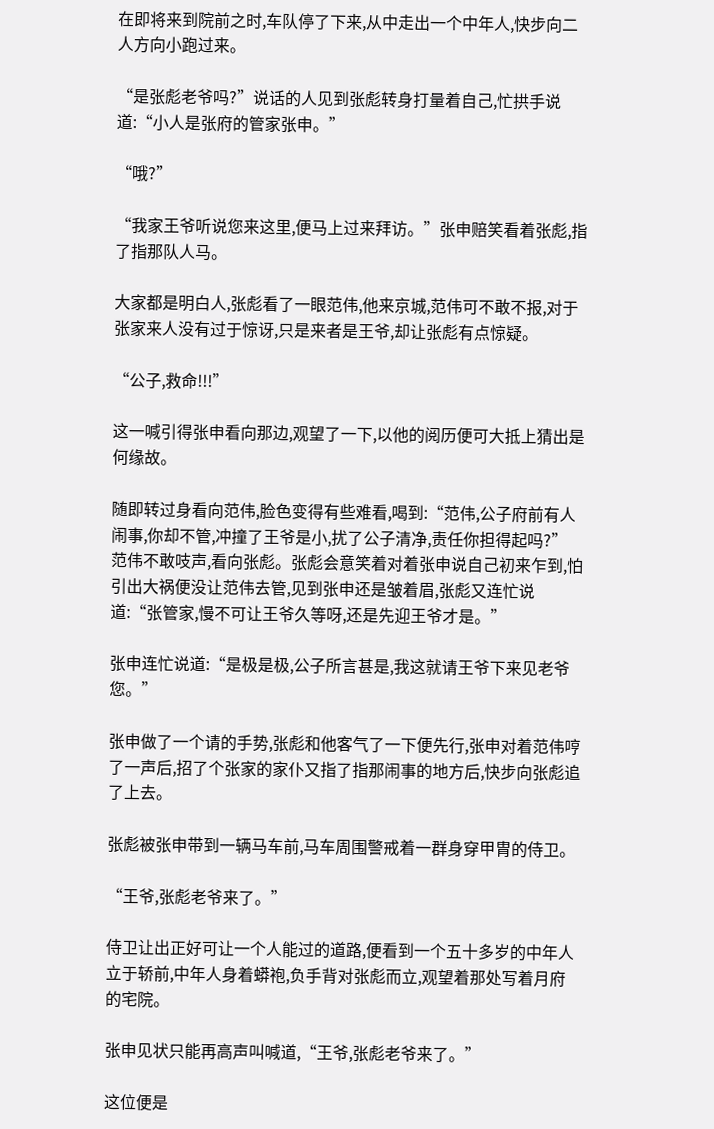在即将来到院前之时,车队停了下来,从中走出一个中年人,快步向二人方向小跑过来。

“是张彪老爷吗?”说话的人见到张彪转身打量着自己,忙拱手说道:“小人是张府的管家张申。”

“哦?”

“我家王爷听说您来这里,便马上过来拜访。”张申赔笑看着张彪,指了指那队人马。

大家都是明白人,张彪看了一眼范伟,他来京城,范伟可不敢不报,对于张家来人没有过于惊讶,只是来者是王爷,却让张彪有点惊疑。

“公子,救命!!!”

这一喊引得张申看向那边,观望了一下,以他的阅历便可大抵上猜出是何缘故。

随即转过身看向范伟,脸色变得有些难看,喝到:“范伟,公子府前有人闹事,你却不管,冲撞了王爷是小,扰了公子清净,责任你担得起吗?” 范伟不敢吱声,看向张彪。张彪会意笑着对着张申说自己初来乍到,怕引出大祸便没让范伟去管,见到张申还是皱着眉,张彪又连忙说道:“张管家,慢不可让王爷久等呀,还是先迎王爷才是。”

张申连忙说道:“是极是极,公子所言甚是,我这就请王爷下来见老爷您。”

张申做了一个请的手势,张彪和他客气了一下便先行,张申对着范伟哼了一声后,招了个张家的家仆又指了指那闹事的地方后,快步向张彪追了上去。

张彪被张申带到一辆马车前,马车周围警戒着一群身穿甲胄的侍卫。

“王爷,张彪老爷来了。”

侍卫让出正好可让一个人能过的道路,便看到一个五十多岁的中年人立于轿前,中年人身着蟒袍,负手背对张彪而立,观望着那处写着月府的宅院。

张申见状只能再高声叫喊道,“王爷,张彪老爷来了。”

这位便是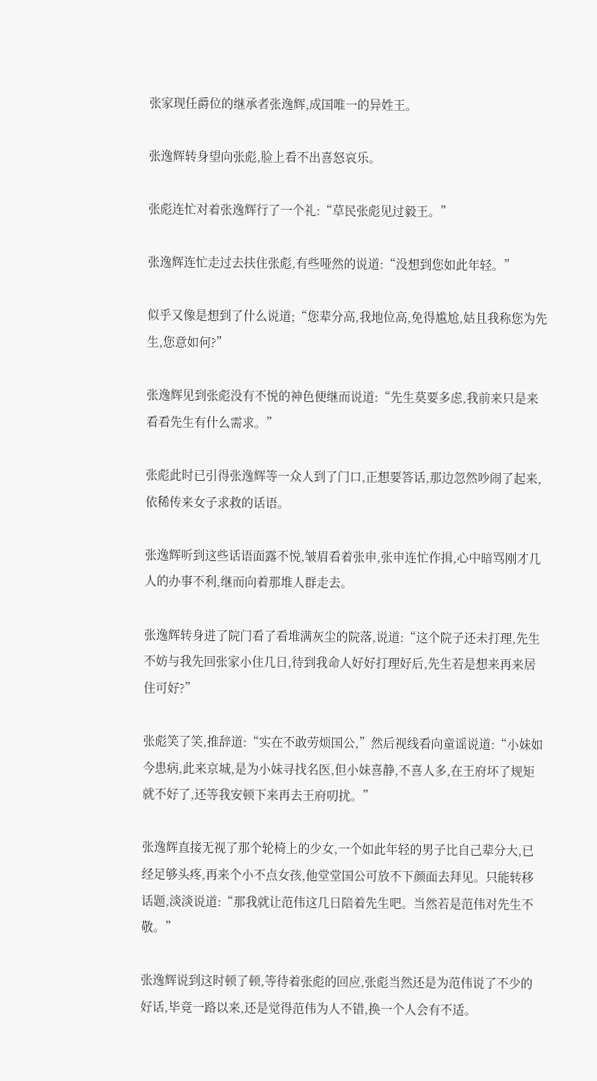张家现任爵位的继承者张逸辉,成国唯一的异姓王。

张逸辉转身望向张彪,脸上看不出喜怒哀乐。

张彪连忙对着张逸辉行了一个礼:“草民张彪见过毅王。”

张逸辉连忙走过去扶住张彪,有些哑然的说道:“没想到您如此年轻。”

似乎又像是想到了什么说道;“您辈分高,我地位高,免得尴尬,姑且我称您为先生,您意如何?”

张逸辉见到张彪没有不悦的神色便继而说道:“先生莫要多虑,我前来只是来看看先生有什么需求。”

张彪此时已引得张逸辉等一众人到了门口,正想要答话,那边忽然吵闹了起来,依稀传来女子求救的话语。

张逸辉听到这些话语面露不悦,皱眉看着张申,张申连忙作揖,心中暗骂刚才几人的办事不利,继而向着那堆人群走去。

张逸辉转身进了院门看了看堆满灰尘的院落,说道:“这个院子还未打理,先生不妨与我先回张家小住几日,待到我命人好好打理好后,先生若是想来再来居住可好?”

张彪笑了笑,推辞道:“实在不敢劳烦国公,”然后视线看向童谣说道:“小妹如今患病,此来京城,是为小妹寻找名医,但小妹喜静,不喜人多,在王府坏了规矩就不好了,还等我安顿下来再去王府叨扰。”

张逸辉直接无视了那个轮椅上的少女,一个如此年轻的男子比自己辈分大,已经足够头疼,再来个小不点女孩,他堂堂国公可放不下颜面去拜见。只能转移话题,淡淡说道:“那我就让范伟这几日陪着先生吧。当然若是范伟对先生不敬。”

张逸辉说到这时顿了顿,等待着张彪的回应,张彪当然还是为范伟说了不少的好话,毕竟一路以来,还是觉得范伟为人不错,换一个人会有不适。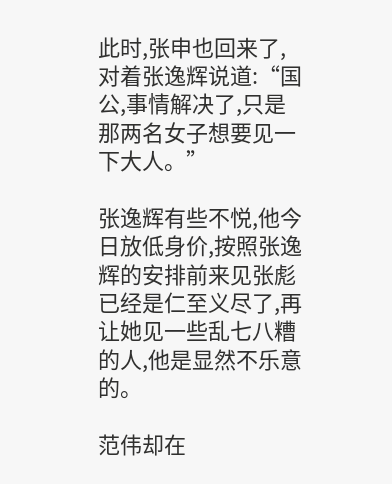此时,张申也回来了,对着张逸辉说道:“国公,事情解决了,只是那两名女子想要见一下大人。”

张逸辉有些不悦,他今日放低身价,按照张逸辉的安排前来见张彪已经是仁至义尽了,再让她见一些乱七八糟的人,他是显然不乐意的。

范伟却在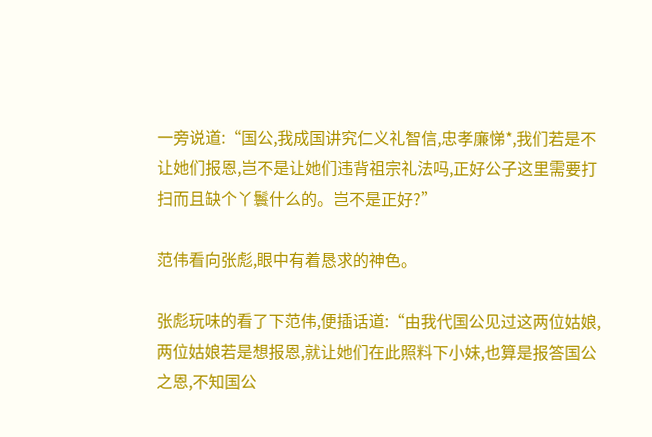一旁说道:“国公,我成国讲究仁义礼智信,忠孝廉悌*,我们若是不让她们报恩,岂不是让她们违背祖宗礼法吗,正好公子这里需要打扫而且缺个丫鬟什么的。岂不是正好?”

范伟看向张彪,眼中有着恳求的神色。

张彪玩味的看了下范伟,便插话道:“由我代国公见过这两位姑娘,两位姑娘若是想报恩,就让她们在此照料下小妹,也算是报答国公之恩,不知国公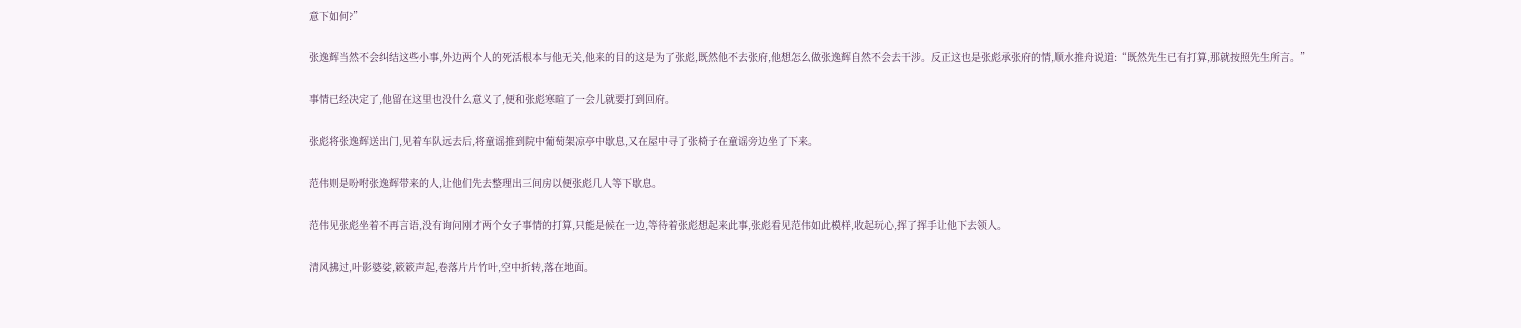意下如何?”

张逸辉当然不会纠结这些小事,外边两个人的死活根本与他无关,他来的目的这是为了张彪,既然他不去张府,他想怎么做张逸辉自然不会去干涉。反正这也是张彪承张府的情,顺水推舟说道:“既然先生已有打算,那就按照先生所言。”

事情已经决定了,他留在这里也没什么意义了,便和张彪寒暄了一会儿就要打到回府。

张彪将张逸辉送出门,见着车队远去后,将童谣推到院中葡萄架凉亭中歇息,又在屋中寻了张椅子在童谣旁边坐了下来。

范伟则是吩咐张逸辉带来的人,让他们先去整理出三间房以便张彪几人等下歇息。

范伟见张彪坐着不再言语,没有询问刚才两个女子事情的打算,只能是候在一边,等待着张彪想起来此事,张彪看见范伟如此模样,收起玩心,挥了挥手让他下去领人。

清风拂过,叶影婆娑,簌簌声起,卷落片片竹叶,空中折转,落在地面。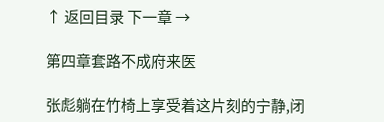↑ 返回目录 下一章 →

第四章套路不成府来医

张彪躺在竹椅上享受着这片刻的宁静,闭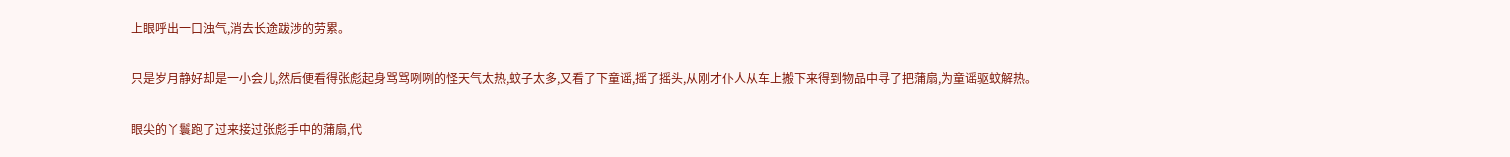上眼呼出一口浊气,消去长途跋涉的劳累。

只是岁月静好却是一小会儿,然后便看得张彪起身骂骂咧咧的怪天气太热,蚊子太多,又看了下童谣,摇了摇头,从刚才仆人从车上搬下来得到物品中寻了把蒲扇,为童谣驱蚊解热。

眼尖的丫鬟跑了过来接过张彪手中的蒲扇,代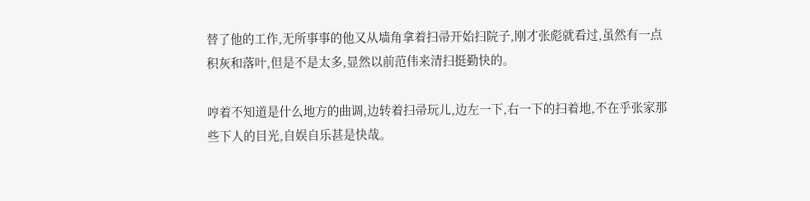替了他的工作,无所事事的他又从墙角拿着扫帚开始扫院子,刚才张彪就看过,虽然有一点积灰和落叶,但是不是太多,显然以前范伟来清扫挺勤快的。

哼着不知道是什么地方的曲调,边转着扫帚玩儿,边左一下,右一下的扫着地,不在乎张家那些下人的目光,自娱自乐甚是快哉。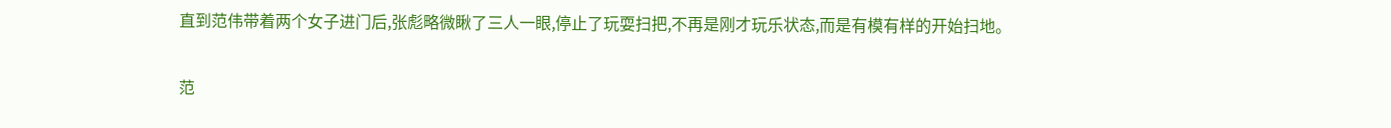直到范伟带着两个女子进门后,张彪略微瞅了三人一眼,停止了玩耍扫把,不再是刚才玩乐状态,而是有模有样的开始扫地。

范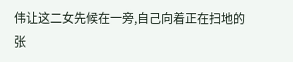伟让这二女先候在一旁,自己向着正在扫地的张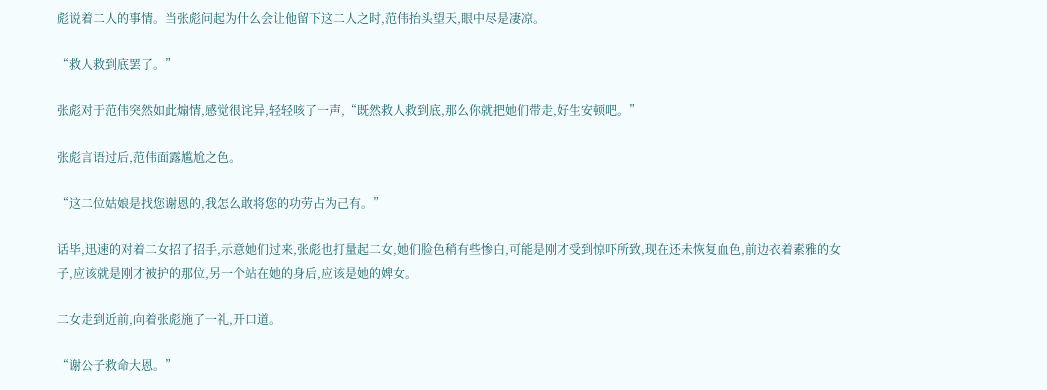彪说着二人的事情。当张彪问起为什么会让他留下这二人之时,范伟抬头望天,眼中尽是凄凉。

“救人救到底罢了。”

张彪对于范伟突然如此煽情,感觉很诧异,轻轻咳了一声,“既然救人救到底,那么你就把她们带走,好生安顿吧。”

张彪言语过后,范伟面露尴尬之色。

“这二位姑娘是找您谢恩的,我怎么敢将您的功劳占为己有。”

话毕,迅速的对着二女招了招手,示意她们过来,张彪也打量起二女,她们脸色稍有些惨白,可能是刚才受到惊吓所致,现在还未恢复血色,前边衣着素雅的女子,应该就是刚才被护的那位,另一个站在她的身后,应该是她的婢女。

二女走到近前,向着张彪施了一礼,开口道。

“谢公子救命大恩。”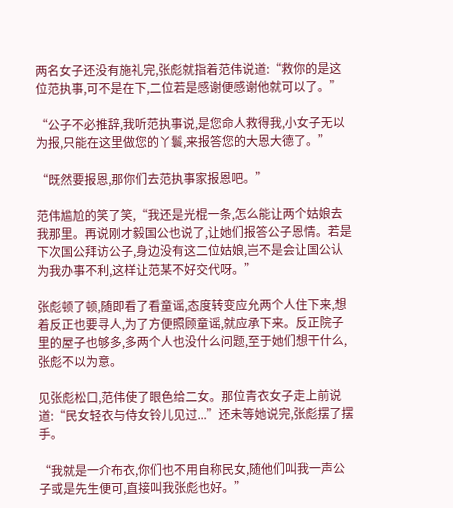两名女子还没有施礼完,张彪就指着范伟说道:“救你的是这位范执事,可不是在下,二位若是感谢便感谢他就可以了。”

“公子不必推辞,我听范执事说,是您命人救得我,小女子无以为报,只能在这里做您的丫鬟,来报答您的大恩大德了。”

“既然要报恩,那你们去范执事家报恩吧。”

范伟尴尬的笑了笑,“我还是光棍一条,怎么能让两个姑娘去我那里。再说刚才毅国公也说了,让她们报答公子恩情。若是下次国公拜访公子,身边没有这二位姑娘,岂不是会让国公认为我办事不利,这样让范某不好交代呀。”

张彪顿了顿,随即看了看童谣,态度转变应允两个人住下来,想着反正也要寻人,为了方便照顾童谣,就应承下来。反正院子里的屋子也够多,多两个人也没什么问题,至于她们想干什么,张彪不以为意。

见张彪松口,范伟使了眼色给二女。那位青衣女子走上前说道:“民女轻衣与侍女铃儿见过...”还未等她说完,张彪摆了摆手。

“我就是一介布衣,你们也不用自称民女,随他们叫我一声公子或是先生便可,直接叫我张彪也好。”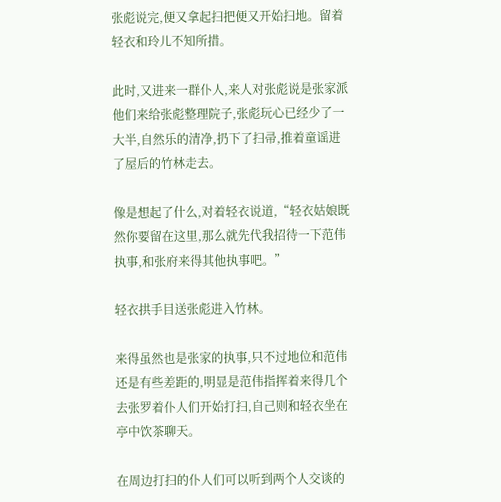张彪说完,便又拿起扫把便又开始扫地。留着轻衣和玲儿不知所措。

此时,又进来一群仆人,来人对张彪说是张家派他们来给张彪整理院子,张彪玩心已经少了一大半,自然乐的清净,扔下了扫帚,推着童谣进了屋后的竹林走去。

像是想起了什么,对着轻衣说道,“轻衣姑娘既然你要留在这里,那么就先代我招待一下范伟执事,和张府来得其他执事吧。”

轻衣拱手目送张彪进入竹林。

来得虽然也是张家的执事,只不过地位和范伟还是有些差距的,明显是范伟指挥着来得几个去张罗着仆人们开始打扫,自己则和轻衣坐在亭中饮茶聊天。

在周边打扫的仆人们可以听到两个人交谈的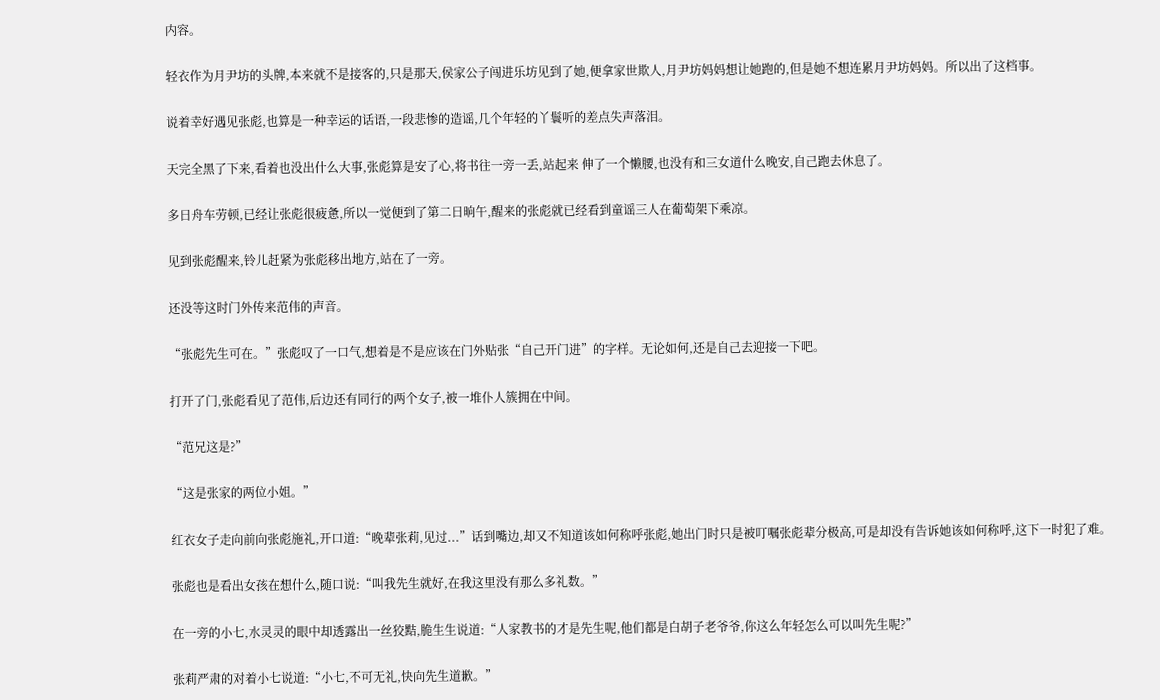内容。

轻衣作为月尹坊的头牌,本来就不是接客的,只是那天,侯家公子闯进乐坊见到了她,便拿家世欺人,月尹坊妈妈想让她跑的,但是她不想连累月尹坊妈妈。所以出了这档事。

说着幸好遇见张彪,也算是一种幸运的话语,一段悲惨的造谣,几个年轻的丫鬟听的差点失声落泪。

天完全黑了下来,看着也没出什么大事,张彪算是安了心,将书往一旁一丢,站起来 伸了一个懒腰,也没有和三女道什么晚安,自己跑去休息了。

多日舟车劳顿,已经让张彪很疲惫,所以一觉便到了第二日晌午,醒来的张彪就已经看到童谣三人在葡萄架下乘凉。

见到张彪醒来,铃儿赶紧为张彪移出地方,站在了一旁。

还没等这时门外传来范伟的声音。

“张彪先生可在。”张彪叹了一口气,想着是不是应该在门外贴张“自己开门进”的字样。无论如何,还是自己去迎接一下吧。

打开了门,张彪看见了范伟,后边还有同行的两个女子,被一堆仆人簇拥在中间。

“范兄这是?”

“这是张家的两位小姐。”

红衣女子走向前向张彪施礼,开口道:“晚辈张莉,见过...”话到嘴边,却又不知道该如何称呼张彪,她出门时只是被叮嘱张彪辈分极高,可是却没有告诉她该如何称呼,这下一时犯了难。

张彪也是看出女孩在想什么,随口说:“叫我先生就好,在我这里没有那么多礼数。”

在一旁的小七,水灵灵的眼中却透露出一丝狡黠,脆生生说道:“人家教书的才是先生呢,他们都是白胡子老爷爷,你这么年轻怎么可以叫先生呢?”

张莉严肃的对着小七说道:“小七,不可无礼,快向先生道歉。”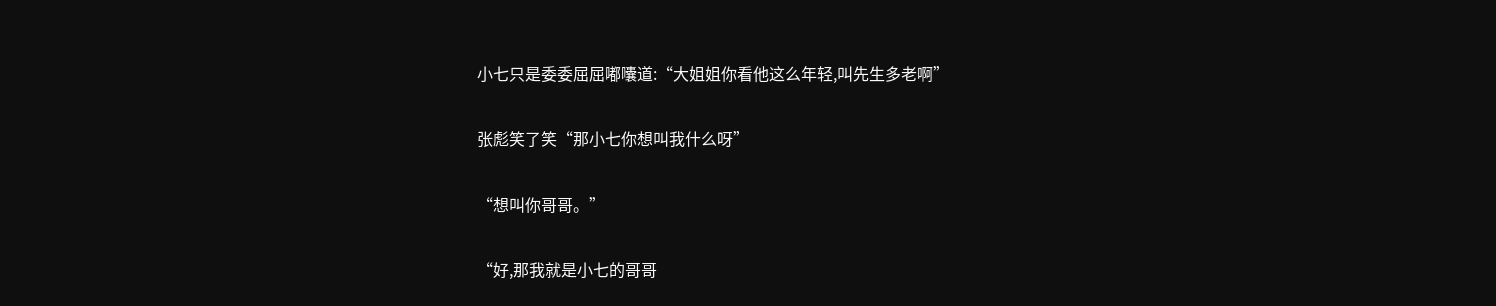小七只是委委屈屈嘟囔道:“大姐姐你看他这么年轻,叫先生多老啊”

张彪笑了笑“那小七你想叫我什么呀”

“想叫你哥哥。”

“好,那我就是小七的哥哥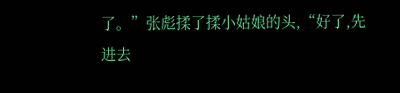了。”张彪揉了揉小姑娘的头,“好了,先进去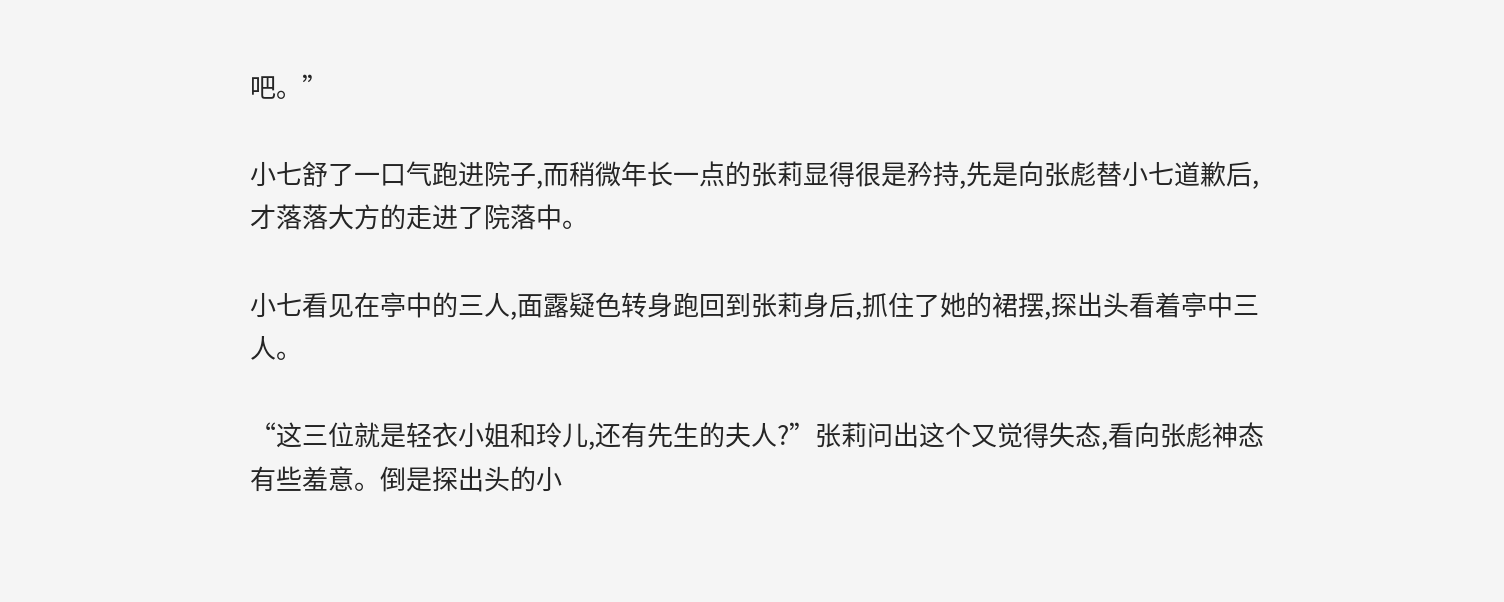吧。”

小七舒了一口气跑进院子,而稍微年长一点的张莉显得很是矜持,先是向张彪替小七道歉后,才落落大方的走进了院落中。

小七看见在亭中的三人,面露疑色转身跑回到张莉身后,抓住了她的裙摆,探出头看着亭中三人。

“这三位就是轻衣小姐和玲儿,还有先生的夫人?”张莉问出这个又觉得失态,看向张彪神态有些羞意。倒是探出头的小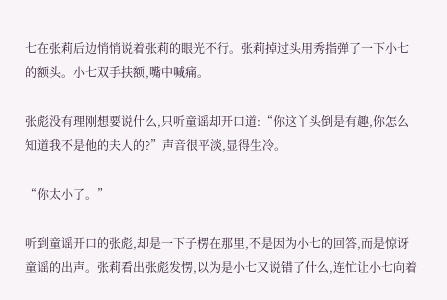七在张莉后边悄悄说着张莉的眼光不行。张莉掉过头用秀指弹了一下小七的额头。小七双手扶额,嘴中喊痛。

张彪没有理刚想要说什么,只听童谣却开口道:“你这丫头倒是有趣,你怎么知道我不是他的夫人的?”声音很平淡,显得生冷。

“你太小了。”

听到童谣开口的张彪,却是一下子楞在那里,不是因为小七的回答,而是惊讶童谣的出声。张莉看出张彪发愣,以为是小七又说错了什么,连忙让小七向着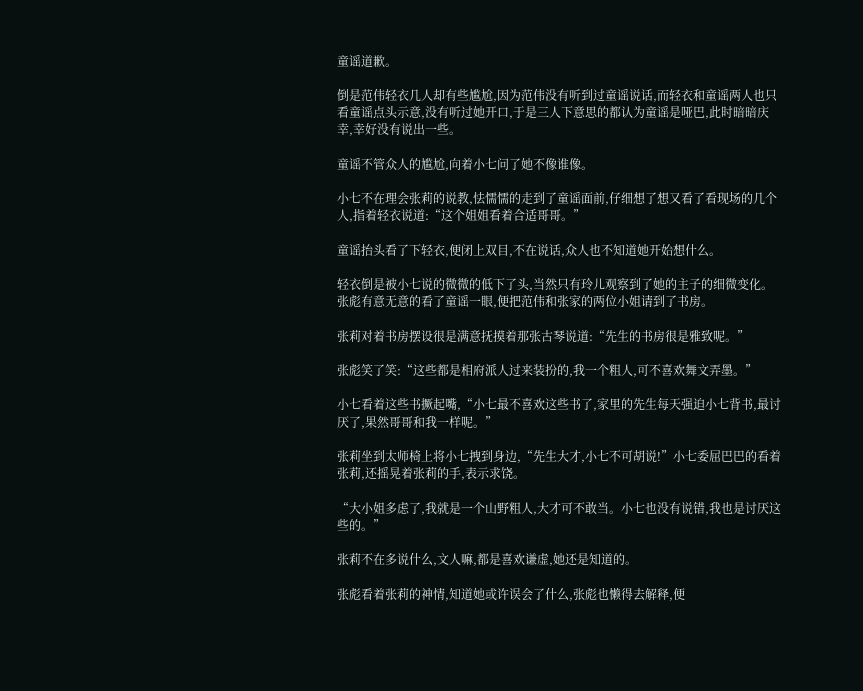童谣道歉。

倒是范伟轻衣几人却有些尴尬,因为范伟没有听到过童谣说话,而轻衣和童谣两人也只看童谣点头示意,没有听过她开口,于是三人下意思的都认为童谣是哑巴,此时暗暗庆幸,幸好没有说出一些。

童谣不管众人的尴尬,向着小七问了她不像谁像。

小七不在理会张莉的说教,怯懦懦的走到了童谣面前,仔细想了想又看了看现场的几个人,指着轻衣说道:“这个姐姐看着合适哥哥。”

童谣抬头看了下轻衣,便闭上双目,不在说话,众人也不知道她开始想什么。

轻衣倒是被小七说的微微的低下了头,当然只有玲儿观察到了她的主子的细微变化。张彪有意无意的看了童谣一眼,便把范伟和张家的两位小姐请到了书房。

张莉对着书房摆设很是满意抚摸着那张古琴说道:“先生的书房很是雅致呢。”

张彪笑了笑:“这些都是相府派人过来装扮的,我一个粗人,可不喜欢舞文弄墨。”

小七看着这些书撅起嘴,“小七最不喜欢这些书了,家里的先生每天强迫小七背书,最讨厌了,果然哥哥和我一样呢。”

张莉坐到太师椅上将小七拽到身边,“先生大才,小七不可胡说!”小七委屈巴巴的看着张莉,还摇晃着张莉的手,表示求饶。

“大小姐多虑了,我就是一个山野粗人,大才可不敢当。小七也没有说错,我也是讨厌这些的。”

张莉不在多说什么,文人嘛,都是喜欢谦虚,她还是知道的。

张彪看着张莉的神情,知道她或许误会了什么,张彪也懒得去解释,便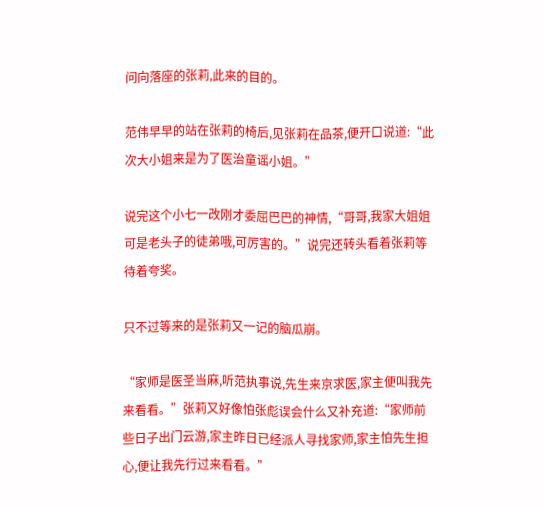问向落座的张莉,此来的目的。

范伟早早的站在张莉的椅后,见张莉在品茶,便开口说道:“此次大小姐来是为了医治童谣小姐。”

说完这个小七一改刚才委屈巴巴的神情,“哥哥,我家大姐姐可是老头子的徒弟哦,可厉害的。”说完还转头看着张莉等待着夸奖。

只不过等来的是张莉又一记的脑瓜崩。

“家师是医圣当麻,听范执事说,先生来京求医,家主便叫我先来看看。”张莉又好像怕张彪误会什么又补充道:“家师前些日子出门云游,家主昨日已经派人寻找家师,家主怕先生担心,便让我先行过来看看。”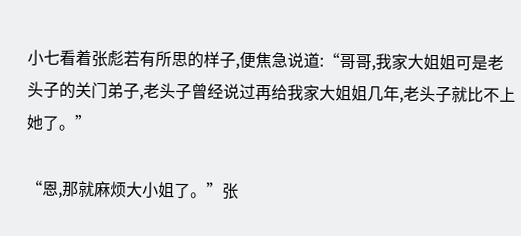小七看着张彪若有所思的样子,便焦急说道:“哥哥,我家大姐姐可是老头子的关门弟子,老头子曾经说过再给我家大姐姐几年,老头子就比不上她了。”

“恩,那就麻烦大小姐了。”张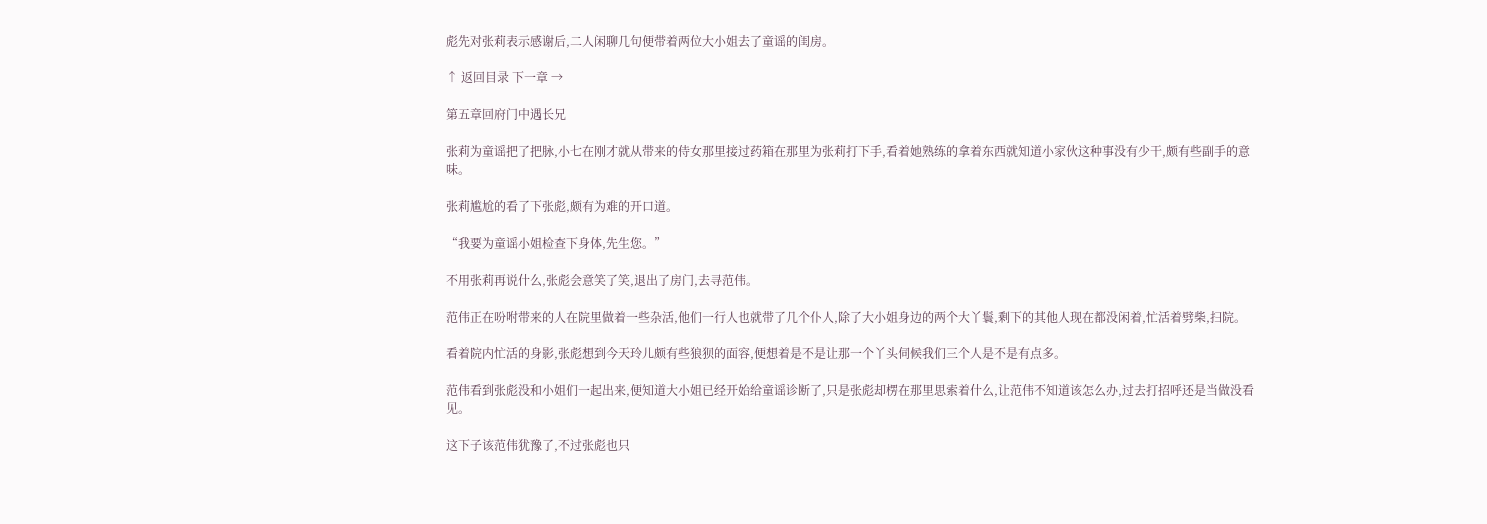彪先对张莉表示感谢后,二人闲聊几句便带着两位大小姐去了童谣的闺房。

↑ 返回目录 下一章 →

第五章回府门中遇长兄

张莉为童谣把了把脉,小七在刚才就从带来的侍女那里接过药箱在那里为张莉打下手,看着她熟练的拿着东西就知道小家伙这种事没有少干,颇有些副手的意味。

张莉尴尬的看了下张彪,颇有为难的开口道。

“我要为童谣小姐检查下身体,先生您。”

不用张莉再说什么,张彪会意笑了笑,退出了房门,去寻范伟。

范伟正在吩咐带来的人在院里做着一些杂活,他们一行人也就带了几个仆人,除了大小姐身边的两个大丫鬟,剩下的其他人现在都没闲着,忙活着劈柴,扫院。

看着院内忙活的身影,张彪想到今天玲儿颇有些狼狈的面容,便想着是不是让那一个丫头伺候我们三个人是不是有点多。

范伟看到张彪没和小姐们一起出来,便知道大小姐已经开始给童谣诊断了,只是张彪却楞在那里思索着什么,让范伟不知道该怎么办,过去打招呼还是当做没看见。

这下子该范伟犹豫了,不过张彪也只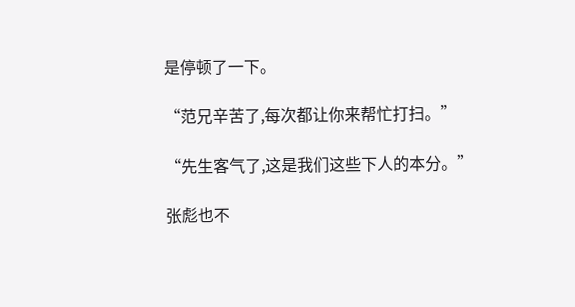是停顿了一下。

“范兄辛苦了,每次都让你来帮忙打扫。”

“先生客气了,这是我们这些下人的本分。”

张彪也不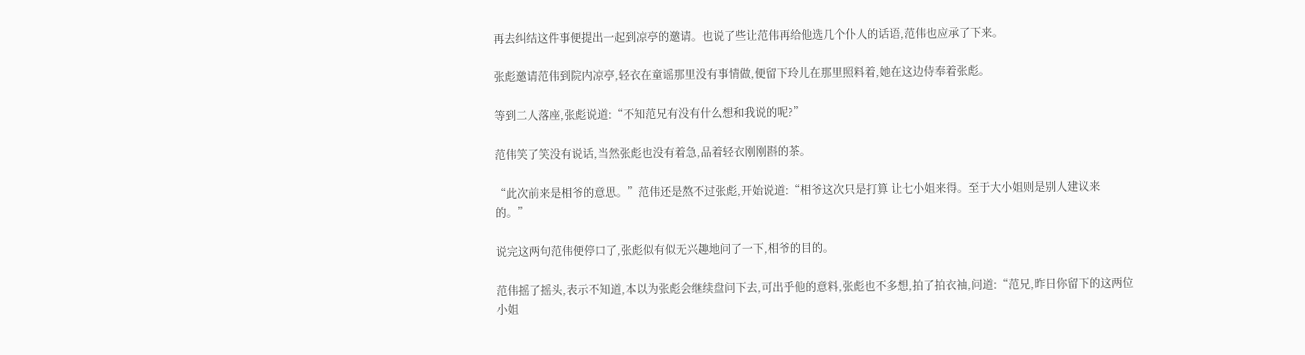再去纠结这件事便提出一起到凉亭的邀请。也说了些让范伟再给他选几个仆人的话语,范伟也应承了下来。

张彪邀请范伟到院内凉亭,轻衣在童谣那里没有事情做,便留下玲儿在那里照料着,她在这边侍奉着张彪。

等到二人落座,张彪说道:“不知范兄有没有什么想和我说的呢?”

范伟笑了笑没有说话,当然张彪也没有着急,品着轻衣刚刚斟的茶。

“此次前来是相爷的意思。”范伟还是熬不过张彪,开始说道:“相爷这次只是打算 让七小姐来得。至于大小姐则是别人建议来的。”

说完这两句范伟便停口了,张彪似有似无兴趣地问了一下,相爷的目的。

范伟摇了摇头,表示不知道,本以为张彪会继续盘问下去,可出乎他的意料,张彪也不多想,拍了拍衣袖,问道:“范兄,昨日你留下的这两位小姐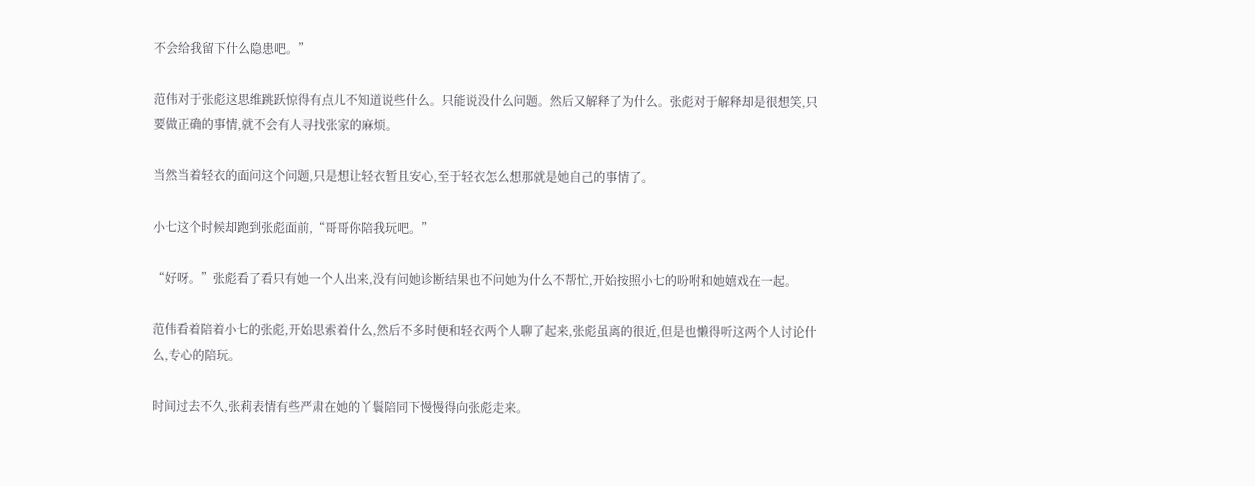不会给我留下什么隐患吧。”

范伟对于张彪这思维跳跃惊得有点儿不知道说些什么。只能说没什么问题。然后又解释了为什么。张彪对于解释却是很想笑,只要做正确的事情,就不会有人寻找张家的麻烦。

当然当着轻衣的面问这个问题,只是想让轻衣暂且安心,至于轻衣怎么想那就是她自己的事情了。

小七这个时候却跑到张彪面前,“哥哥你陪我玩吧。”

“好呀。”张彪看了看只有她一个人出来,没有问她诊断结果也不问她为什么不帮忙,开始按照小七的吩咐和她嬉戏在一起。

范伟看着陪着小七的张彪,开始思索着什么,然后不多时便和轻衣两个人聊了起来,张彪虽离的很近,但是也懒得听这两个人讨论什么,专心的陪玩。

时间过去不久,张莉表情有些严肃在她的丫鬟陪同下慢慢得向张彪走来。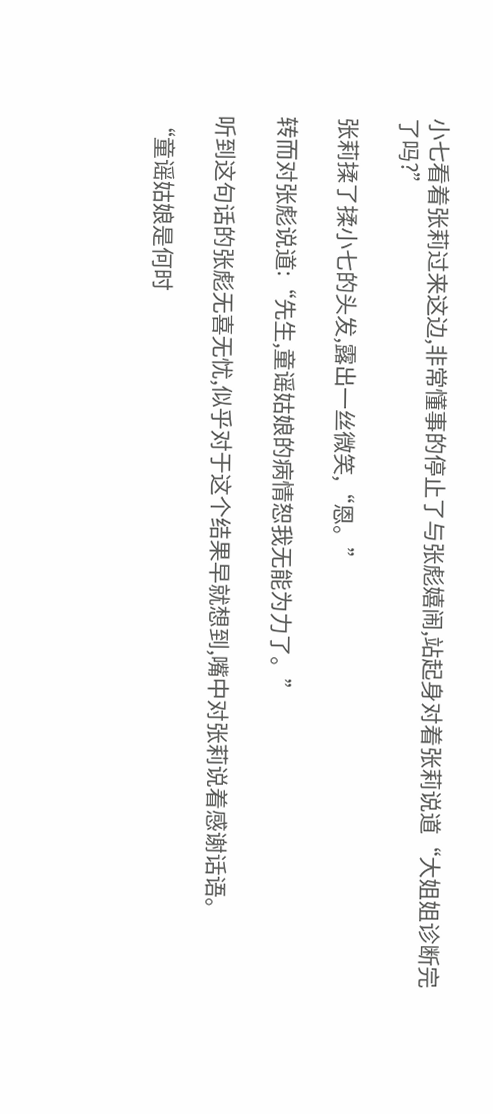小七看着张莉过来这边,非常懂事的停止了与张彪嬉闹,站起身对着张莉说道“大姐姐诊断完了吗?”

张莉揉了揉小七的头发,露出一丝微笑,“恩。”

转而对张彪说道:“先生,童谣姑娘的病情恕我无能为力了。”

听到这句话的张彪无喜无忧,似乎对于这个结果早就想到,嘴中对张莉说着感谢话语。

“童谣姑娘是何时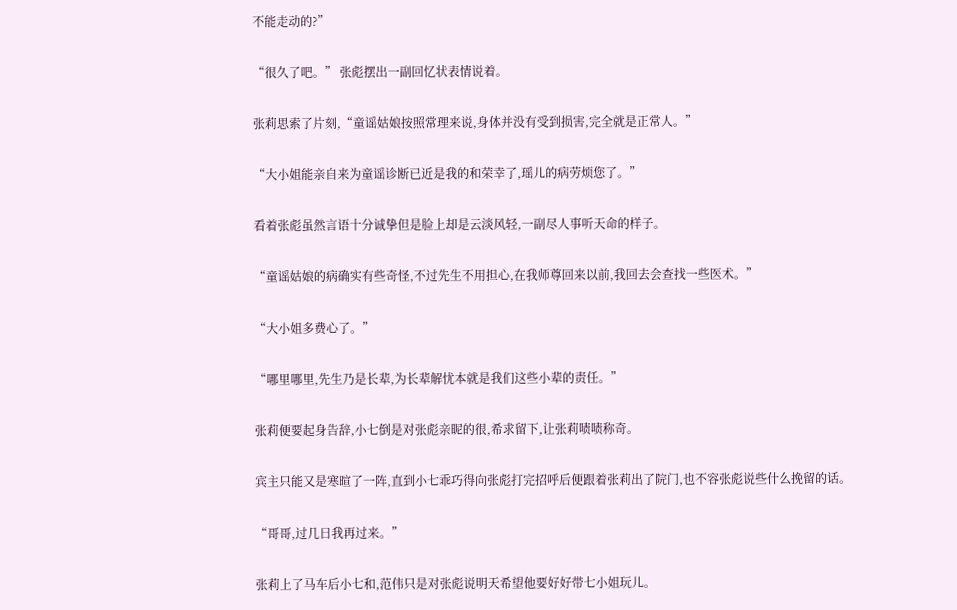不能走动的?”

“很久了吧。” 张彪摆出一副回忆状表情说着。

张莉思索了片刻,“童谣姑娘按照常理来说,身体并没有受到损害,完全就是正常人。”

“大小姐能亲自来为童谣诊断已近是我的和荣幸了,瑶儿的病劳烦您了。”

看着张彪虽然言语十分诚挚但是脸上却是云淡风轻,一副尽人事听天命的样子。

“童谣姑娘的病确实有些奇怪,不过先生不用担心,在我师尊回来以前,我回去会查找一些医术。”

“大小姐多费心了。”

“哪里哪里,先生乃是长辈,为长辈解忧本就是我们这些小辈的责任。”

张莉便要起身告辞,小七倒是对张彪亲昵的很,希求留下,让张莉啧啧称奇。

宾主只能又是寒暄了一阵,直到小七乖巧得向张彪打完招呼后便跟着张莉出了院门,也不容张彪说些什么挽留的话。

“哥哥,过几日我再过来。”

张莉上了马车后小七和,范伟只是对张彪说明天希望他要好好带七小姐玩儿。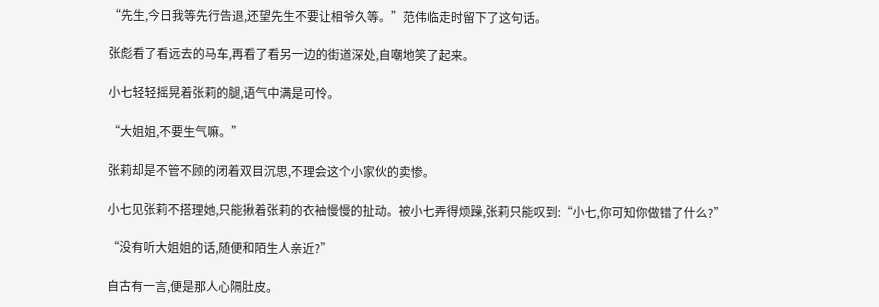“先生,今日我等先行告退,还望先生不要让相爷久等。”范伟临走时留下了这句话。

张彪看了看远去的马车,再看了看另一边的街道深处,自嘲地笑了起来。

小七轻轻摇晃着张莉的腿,语气中满是可怜。

“大姐姐,不要生气嘛。”

张莉却是不管不顾的闭着双目沉思,不理会这个小家伙的卖惨。

小七见张莉不搭理她,只能揪着张莉的衣袖慢慢的扯动。被小七弄得烦躁,张莉只能叹到:“小七,你可知你做错了什么?”

“没有听大姐姐的话,随便和陌生人亲近?”

自古有一言,便是那人心隔肚皮。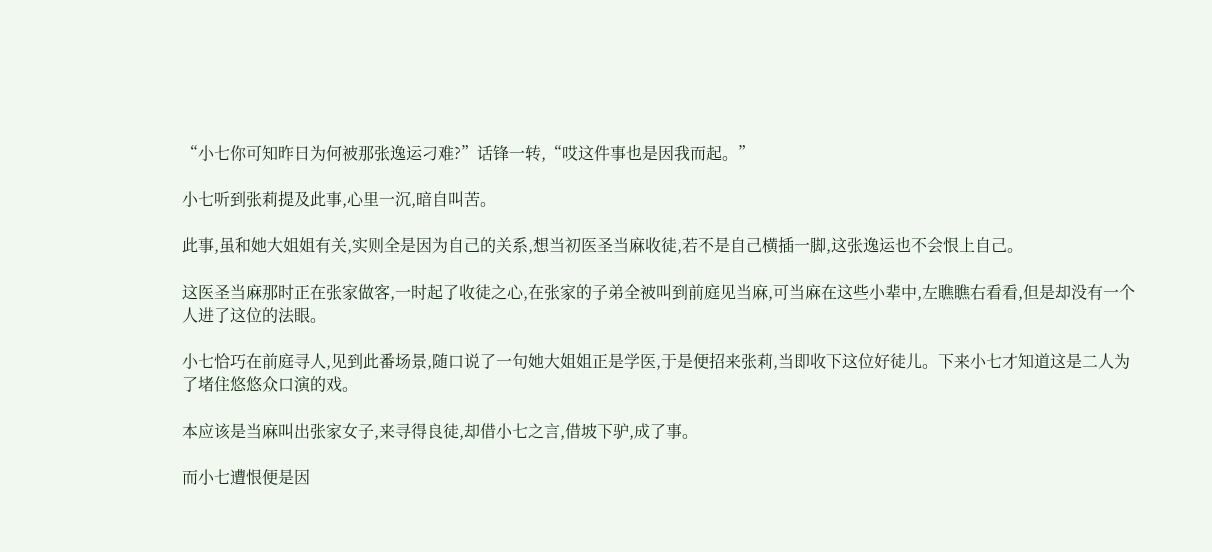“小七你可知昨日为何被那张逸运刁难?”话锋一转,“哎这件事也是因我而起。”

小七听到张莉提及此事,心里一沉,暗自叫苦。

此事,虽和她大姐姐有关,实则全是因为自己的关系,想当初医圣当麻收徒,若不是自己横插一脚,这张逸运也不会恨上自己。

这医圣当麻那时正在张家做客,一时起了收徒之心,在张家的子弟全被叫到前庭见当麻,可当麻在这些小辈中,左瞧瞧右看看,但是却没有一个人进了这位的法眼。

小七恰巧在前庭寻人,见到此番场景,随口说了一句她大姐姐正是学医,于是便招来张莉,当即收下这位好徒儿。下来小七才知道这是二人为了堵住悠悠众口演的戏。

本应该是当麻叫出张家女子,来寻得良徒,却借小七之言,借坡下驴,成了事。

而小七遭恨便是因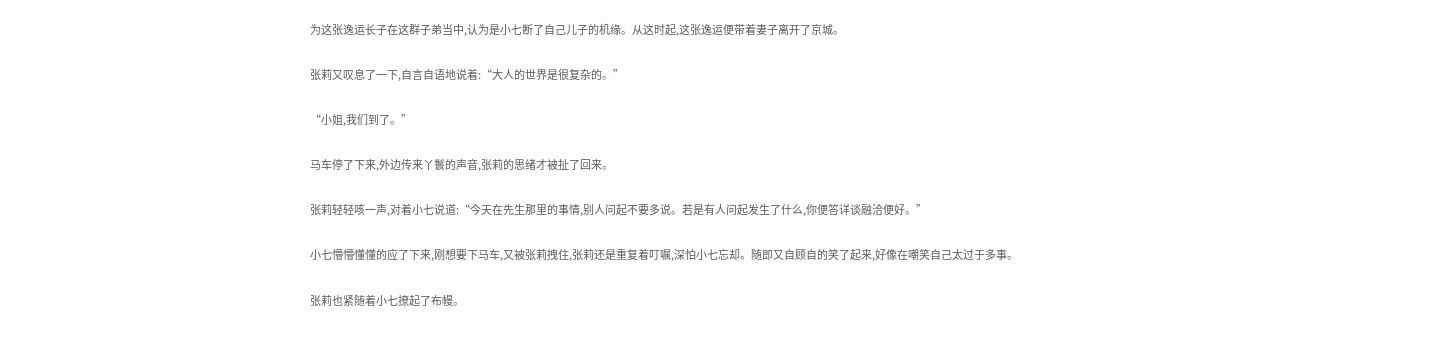为这张逸运长子在这群子弟当中,认为是小七断了自己儿子的机缘。从这时起,这张逸运便带着妻子离开了京城。

张莉又叹息了一下,自言自语地说着:“大人的世界是很复杂的。”

“小姐,我们到了。”

马车停了下来,外边传来丫鬟的声音,张莉的思绪才被扯了回来。

张莉轻轻咳一声,对着小七说道:“今天在先生那里的事情,别人问起不要多说。若是有人问起发生了什么,你便答详谈融洽便好。”

小七懵懵懂懂的应了下来,刚想要下马车,又被张莉拽住,张莉还是重复着叮嘱,深怕小七忘却。随即又自顾自的笑了起来,好像在嘲笑自己太过于多事。

张莉也紧随着小七撩起了布幔。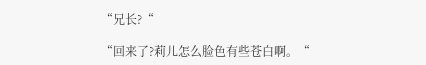“兄长?“

“回来了?莉儿怎么脸色有些苍白啊。“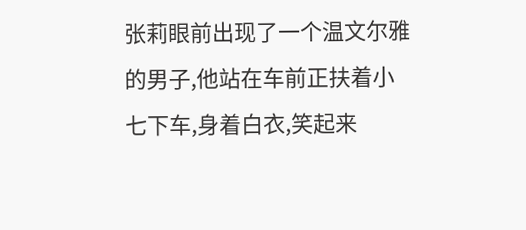张莉眼前出现了一个温文尔雅的男子,他站在车前正扶着小七下车,身着白衣,笑起来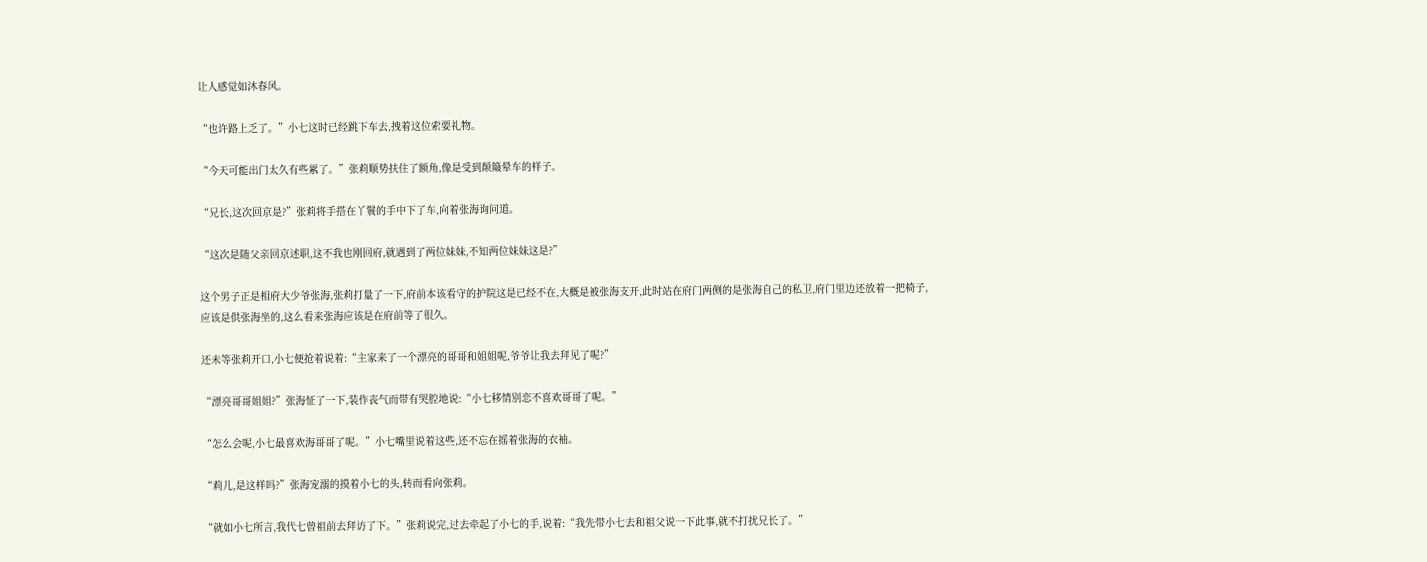让人感觉如沐春风。

“也许路上乏了。”小七这时已经跳下车去,拽着这位索要礼物。

“今天可能出门太久有些累了。”张莉顺势扶住了额角,像是受到颠簸晕车的样子。

“兄长,这次回京是?”张莉将手搭在丫鬟的手中下了车,向着张海询问道。

“这次是随父亲回京述职,这不我也刚回府,就遇到了两位妹妹,不知两位妹妹这是?”

这个男子正是相府大少爷张海,张莉打量了一下,府前本该看守的护院这是已经不在,大概是被张海支开,此时站在府门两侧的是张海自己的私卫,府门里边还放着一把椅子,应该是供张海坐的,这么看来张海应该是在府前等了很久。

还未等张莉开口,小七便抢着说着:“主家来了一个漂亮的哥哥和姐姐呢,爷爷让我去拜见了呢?”

“漂亮哥哥姐姐?”张海怔了一下,装作丧气而带有哭腔地说:“小七移情别恋不喜欢哥哥了呢。”

“怎么会呢,小七最喜欢海哥哥了呢。”小七嘴里说着这些,还不忘在摇着张海的衣袖。

“莉儿,是这样吗?”张海宠溺的摸着小七的头,转而看向张莉。

“就如小七所言,我代七曾祖前去拜访了下。”张莉说完,过去牵起了小七的手,说着:“我先带小七去和祖父说一下此事,就不打扰兄长了。”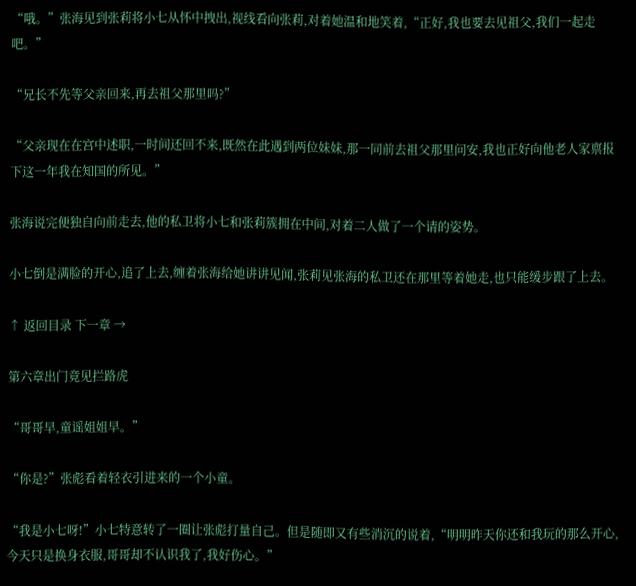“哦。”张海见到张莉将小七从怀中拽出,视线看向张莉,对着她温和地笑着,“正好,我也要去见祖父,我们一起走吧。”

“兄长不先等父亲回来,再去祖父那里吗?”

“父亲现在在宫中述职,一时间还回不来,既然在此遇到两位妹妹,那一同前去祖父那里问安,我也正好向他老人家禀报下这一年我在知国的所见。”

张海说完便独自向前走去,他的私卫将小七和张莉簇拥在中间,对着二人做了一个请的姿势。

小七倒是满脸的开心,追了上去,缠着张海给她讲讲见闻,张莉见张海的私卫还在那里等着她走,也只能缓步跟了上去。

↑ 返回目录 下一章 →

第六章出门竟见拦路虎

“哥哥早,童谣姐姐早。”

“你是?”张彪看着轻衣引进来的一个小童。

“我是小七呀!”小七特意转了一圈让张彪打量自己。但是随即又有些消沉的说着,“明明昨天你还和我玩的那么开心,今天只是换身衣服,哥哥却不认识我了,我好伤心。”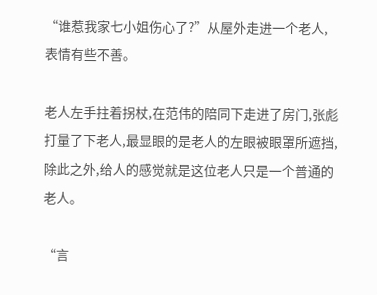“谁惹我家七小姐伤心了?”从屋外走进一个老人,表情有些不善。

老人左手拄着拐杖,在范伟的陪同下走进了房门,张彪打量了下老人,最显眼的是老人的左眼被眼罩所遮挡,除此之外,给人的感觉就是这位老人只是一个普通的老人。

“言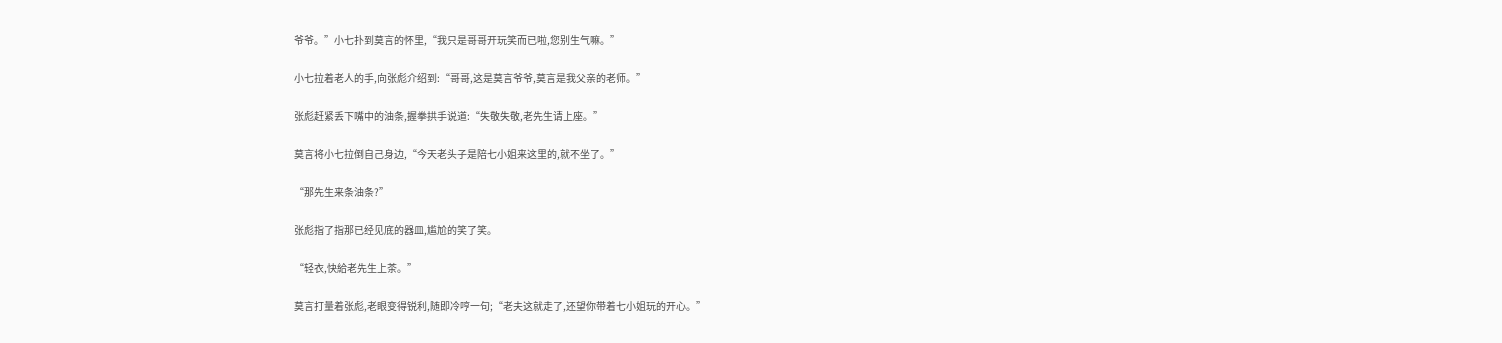爷爷。”小七扑到莫言的怀里,“我只是哥哥开玩笑而已啦,您别生气嘛。”

小七拉着老人的手,向张彪介绍到:“哥哥,这是莫言爷爷,莫言是我父亲的老师。”

张彪赶紧丢下嘴中的油条,握拳拱手说道:“失敬失敬,老先生请上座。”

莫言将小七拉倒自己身边,“今天老头子是陪七小姐来这里的,就不坐了。”

“那先生来条油条?”

张彪指了指那已经见底的器皿,尴尬的笑了笑。

“轻衣,快給老先生上茶。”

莫言打量着张彪,老眼变得锐利,随即冷哼一句;“老夫这就走了,还望你带着七小姐玩的开心。”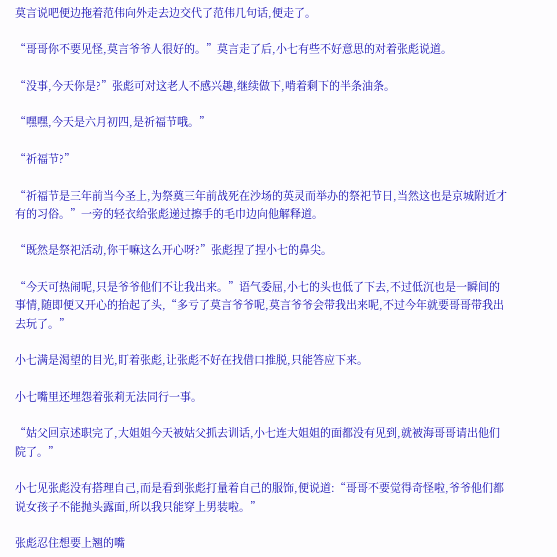莫言说吧便边拖着范伟向外走去边交代了范伟几句话,便走了。

“哥哥你不要见怪,莫言爷爷人很好的。”莫言走了后,小七有些不好意思的对着张彪说道。

“没事,今天你是?”张彪可对这老人不感兴趣,继续做下,啃着剩下的半条油条。

“嘿嘿,今天是六月初四,是祈福节哦。”

“祈福节?”

“祈福节是三年前当今圣上,为祭奠三年前战死在沙场的英灵而举办的祭祀节日,当然这也是京城附近才有的习俗。”一旁的轻衣给张彪递过擦手的毛巾边向他解释道。

“既然是祭祀活动,你干嘛这么开心呀?”张彪捏了捏小七的鼻尖。

“今天可热闹呢,只是爷爷他们不让我出来。”语气委屈,小七的头也低了下去,不过低沉也是一瞬间的事情,随即便又开心的抬起了头,“多亏了莫言爷爷呢,莫言爷爷会带我出来呢,不过今年就要哥哥带我出去玩了。”

小七满是渴望的目光,盯着张彪,让张彪不好在找借口推脱,只能答应下来。

小七嘴里还埋怨着张莉无法同行一事。

“姑父回京述职完了,大姐姐今天被姑父抓去训话,小七连大姐姐的面都没有见到,就被海哥哥请出他们院了。”

小七见张彪没有搭理自己,而是看到张彪打量着自己的服饰,便说道:“哥哥不要觉得奇怪啦,爷爷他们都说女孩子不能抛头露面,所以我只能穿上男装啦。”

张彪忍住想要上翘的嘴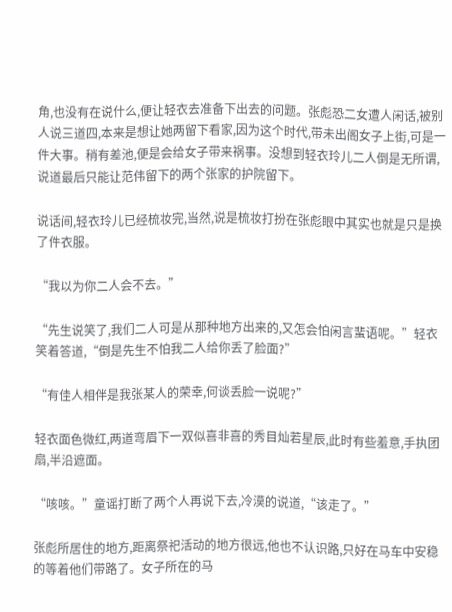角,也没有在说什么,便让轻衣去准备下出去的问题。张彪恐二女遭人闲话,被别人说三道四,本来是想让她两留下看家,因为这个时代,带未出阁女子上街,可是一件大事。稍有差池,便是会给女子带来祸事。没想到轻衣玲儿二人倒是无所谓,说道最后只能让范伟留下的两个张家的护院留下。

说话间,轻衣玲儿已经梳妆完,当然,说是梳妆打扮在张彪眼中其实也就是只是换了件衣服。

“我以为你二人会不去。”

“先生说笑了,我们二人可是从那种地方出来的,又怎会怕闲言蜚语呢。”轻衣笑着答道,“倒是先生不怕我二人给你丢了脸面?”

“有佳人相伴是我张某人的荣幸,何谈丢脸一说呢?”

轻衣面色微红,两道弯眉下一双似喜非喜的秀目灿若星辰,此时有些羞意,手执团扇,半沿遮面。

“咳咳。”童谣打断了两个人再说下去,冷漠的说道,“该走了。”

张彪所居住的地方,距离祭祀活动的地方很远,他也不认识路,只好在马车中安稳的等着他们带路了。女子所在的马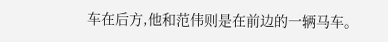车在后方,他和范伟则是在前边的一辆马车。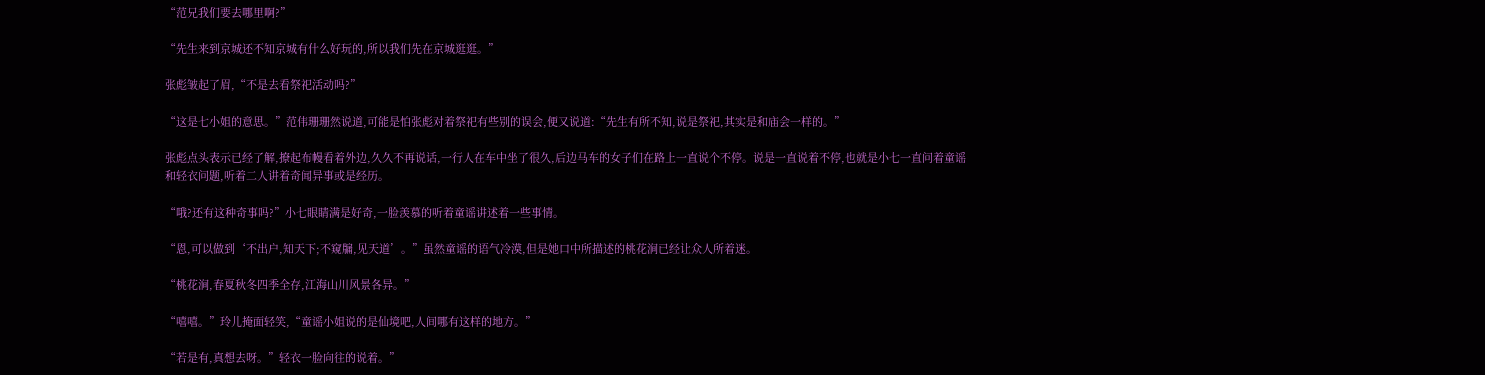“范兄我们要去哪里啊?”

“先生来到京城还不知京城有什么好玩的,所以我们先在京城逛逛。”

张彪皱起了眉,“不是去看祭祀活动吗?”

“这是七小姐的意思。”范伟珊珊然说道,可能是怕张彪对着祭祀有些别的误会,便又说道:“先生有所不知,说是祭祀,其实是和庙会一样的。”

张彪点头表示已经了解,撩起布幔看着外边,久久不再说话,一行人在车中坐了很久,后边马车的女子们在路上一直说个不停。说是一直说着不停,也就是小七一直问着童谣和轻衣问题,听着二人讲着奇闻异事或是经历。

“哦?还有这种奇事吗?”小七眼睛满是好奇,一脸羡慕的听着童谣讲述着一些事情。

“恩,可以做到‘不出户,知天下;不窥牖,见天道’。”虽然童谣的语气冷漠,但是她口中所描述的桃花涧已经让众人所着迷。

“桃花涧,春夏秋冬四季全存,江海山川风景各异。”

“嘻嘻。”玲儿掩面轻笑,“童谣小姐说的是仙境吧,人间哪有这样的地方。”

“若是有,真想去呀。”轻衣一脸向往的说着。”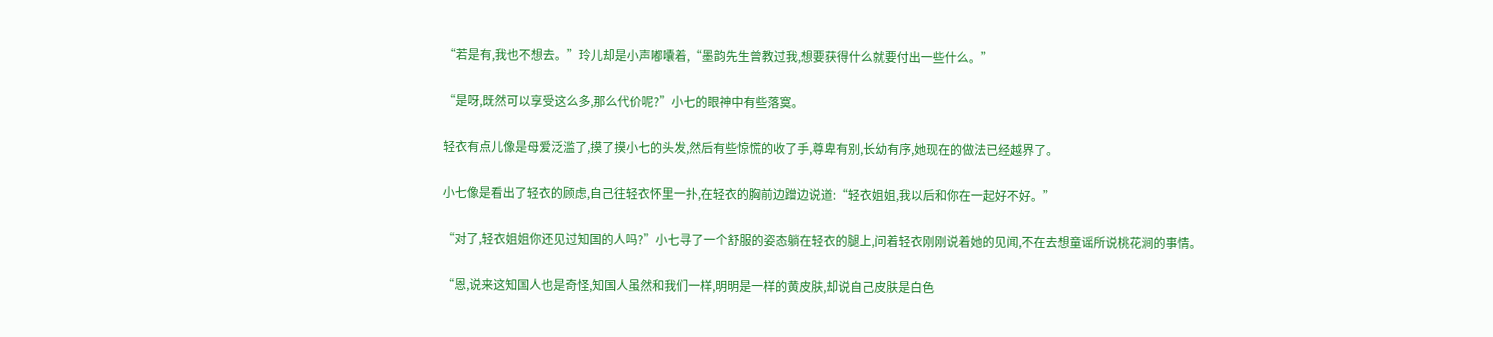“若是有,我也不想去。”玲儿却是小声嘟囔着,“墨韵先生曾教过我,想要获得什么就要付出一些什么。”

“是呀,既然可以享受这么多,那么代价呢?”小七的眼神中有些落寞。

轻衣有点儿像是母爱泛滥了,摸了摸小七的头发,然后有些惊慌的收了手,尊卑有别,长幼有序,她现在的做法已经越界了。

小七像是看出了轻衣的顾虑,自己往轻衣怀里一扑,在轻衣的胸前边蹭边说道:“轻衣姐姐,我以后和你在一起好不好。”

“对了,轻衣姐姐你还见过知国的人吗?”小七寻了一个舒服的姿态躺在轻衣的腿上,问着轻衣刚刚说着她的见闻,不在去想童谣所说桃花涧的事情。

“恩,说来这知国人也是奇怪,知国人虽然和我们一样,明明是一样的黄皮肤,却说自己皮肤是白色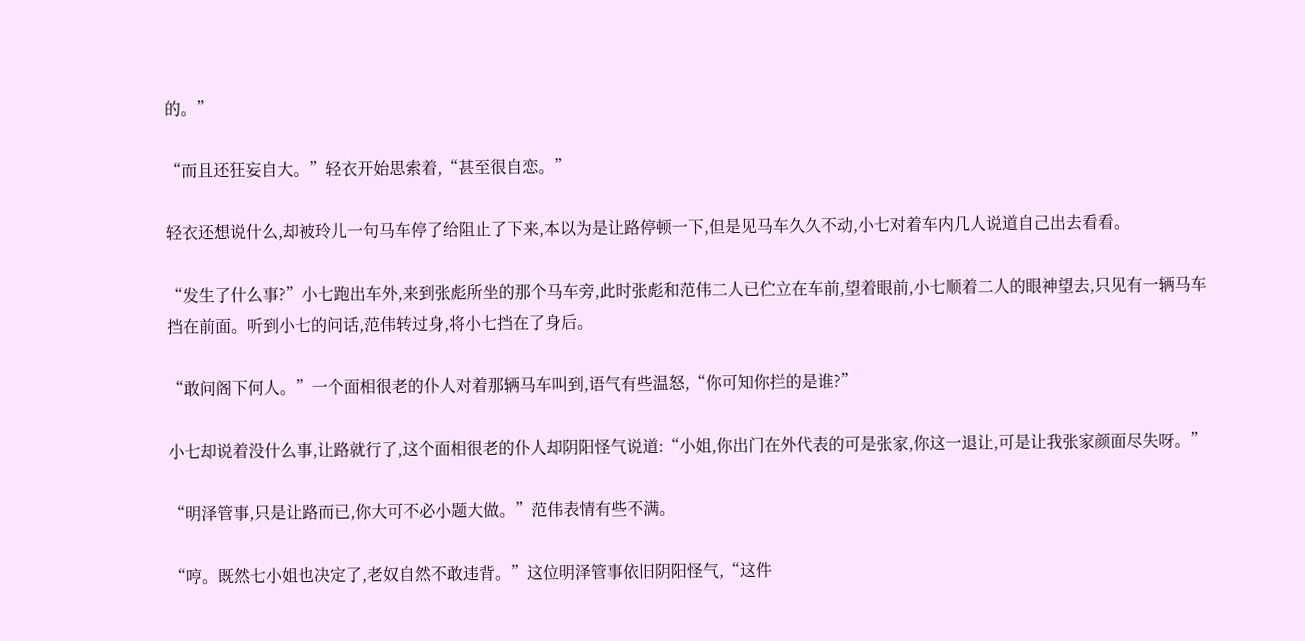的。”

“而且还狂妄自大。”轻衣开始思索着,“甚至很自恋。”

轻衣还想说什么,却被玲儿一句马车停了给阻止了下来,本以为是让路停顿一下,但是见马车久久不动,小七对着车内几人说道自己出去看看。

“发生了什么事?”小七跑出车外,来到张彪所坐的那个马车旁,此时张彪和范伟二人已伫立在车前,望着眼前,小七顺着二人的眼神望去,只见有一辆马车挡在前面。听到小七的问话,范伟转过身,将小七挡在了身后。

“敢问阁下何人。”一个面相很老的仆人对着那辆马车叫到,语气有些温怒,“你可知你拦的是谁?”

小七却说着没什么事,让路就行了,这个面相很老的仆人却阴阳怪气说道:“小姐,你出门在外代表的可是张家,你这一退让,可是让我张家颜面尽失呀。”

“明泽管事,只是让路而已,你大可不必小题大做。”范伟表情有些不满。

“哼。既然七小姐也决定了,老奴自然不敢违背。”这位明泽管事依旧阴阳怪气,“这件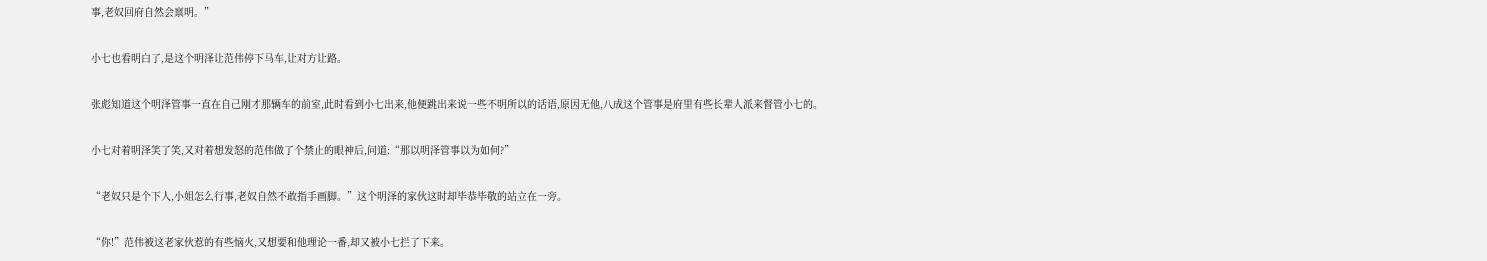事,老奴回府自然会禀明。”

小七也看明白了,是这个明泽让范伟停下马车,让对方让路。

张彪知道这个明泽管事一直在自己刚才那辆车的前室,此时看到小七出来,他便跳出来说一些不明所以的话语,原因无他,八成这个管事是府里有些长辈人派来督管小七的。

小七对着明泽笑了笑,又对着想发怒的范伟做了个禁止的眼神后,问道:“那以明泽管事以为如何?”

“老奴只是个下人,小姐怎么行事,老奴自然不敢指手画脚。”这个明泽的家伙这时却毕恭毕敬的站立在一旁。

“你!”范伟被这老家伙惹的有些恼火,又想要和他理论一番,却又被小七拦了下来。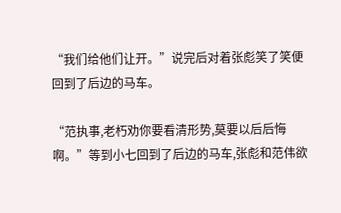“我们给他们让开。”说完后对着张彪笑了笑便回到了后边的马车。

“范执事,老朽劝你要看清形势,莫要以后后悔啊。”等到小七回到了后边的马车,张彪和范伟欲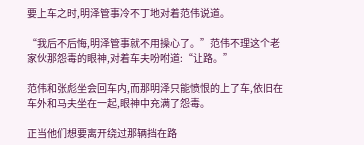要上车之时,明泽管事冷不丁地对着范伟说道。

“我后不后悔,明泽管事就不用操心了。”范伟不理这个老家伙那怨毒的眼神,对着车夫吩咐道:“让路。”

范伟和张彪坐会回车内,而那明泽只能愤恨的上了车,依旧在车外和马夫坐在一起,眼神中充满了怨毒。

正当他们想要离开绕过那辆挡在路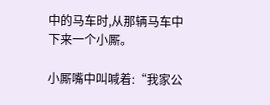中的马车时,从那辆马车中下来一个小厮。

小厮嘴中叫喊着:“我家公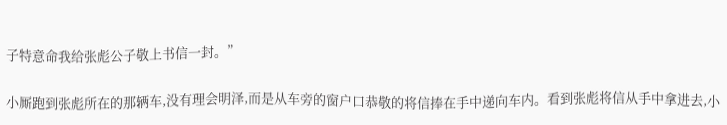子特意命我给张彪公子敬上书信一封。”

小厮跑到张彪所在的那辆车,没有理会明泽,而是从车旁的窗户口恭敬的将信捧在手中递向车内。看到张彪将信从手中拿进去,小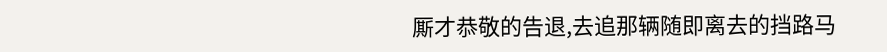厮才恭敬的告退,去追那辆随即离去的挡路马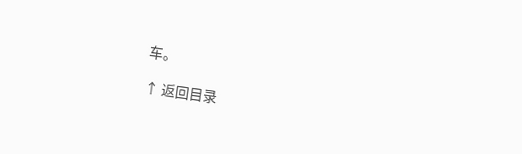车。

↑ 返回目录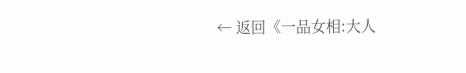← 返回《一品女相:大人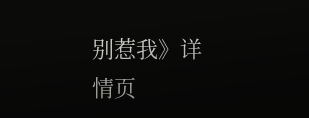别惹我》详情页